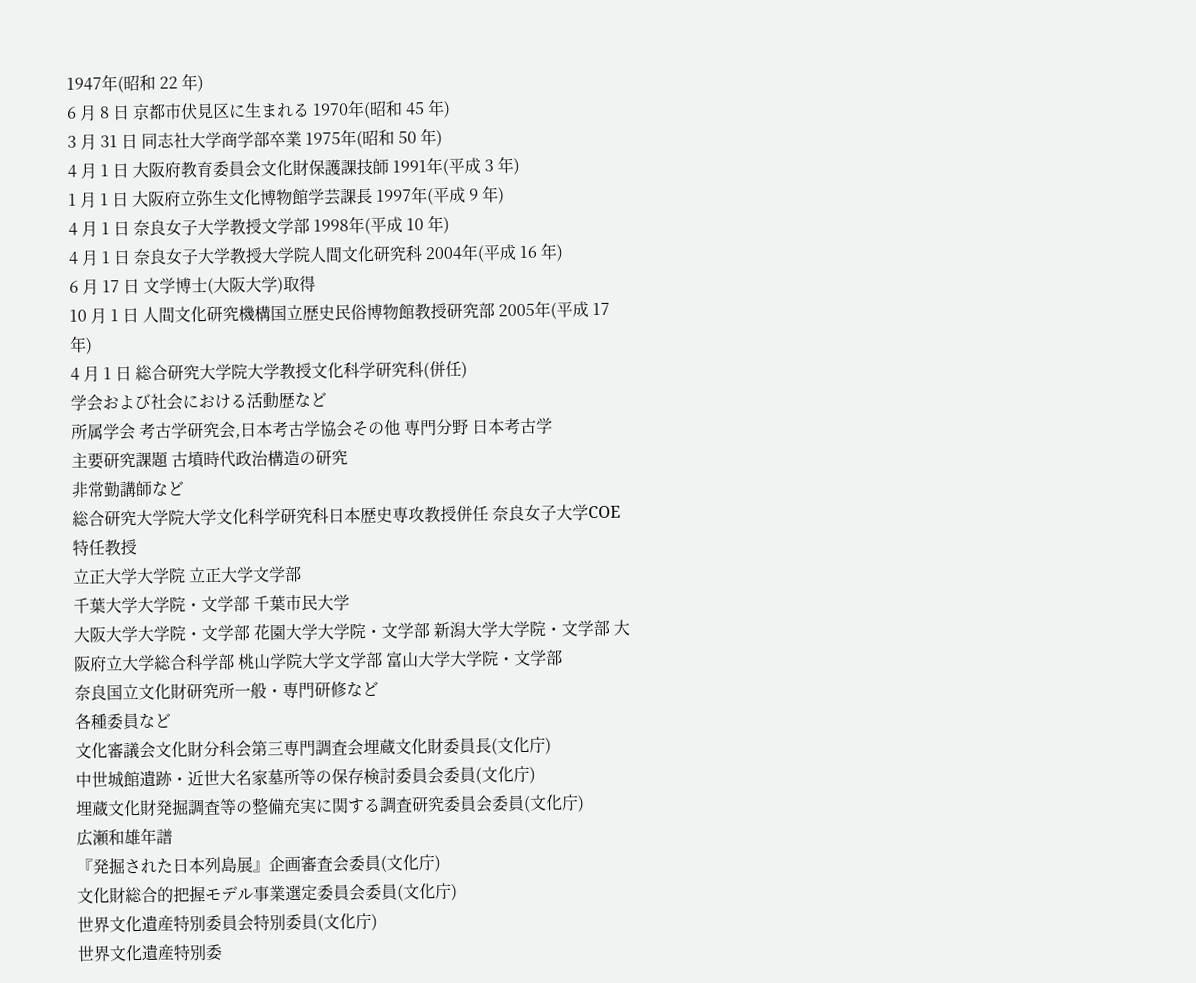1947年(昭和 22 年)
6 月 8 日 京都市伏見区に生まれる 1970年(昭和 45 年)
3 月 31 日 同志社大学商学部卒業 1975年(昭和 50 年)
4 月 1 日 大阪府教育委員会文化財保護課技師 1991年(平成 3 年)
1 月 1 日 大阪府立弥生文化博物館学芸課長 1997年(平成 9 年)
4 月 1 日 奈良女子大学教授文学部 1998年(平成 10 年)
4 月 1 日 奈良女子大学教授大学院人間文化研究科 2004年(平成 16 年)
6 月 17 日 文学博士(大阪大学)取得
10 月 1 日 人間文化研究機構国立歴史民俗博物館教授研究部 2005年(平成 17 年)
4 月 1 日 総合研究大学院大学教授文化科学研究科(併任)
学会および社会における活動歴など
所属学会 考古学研究会,日本考古学協会その他 専門分野 日本考古学
主要研究課題 古墳時代政治構造の研究
非常勤講師など
総合研究大学院大学文化科学研究科日本歴史専攻教授併任 奈良女子大学COE特任教授
立正大学大学院 立正大学文学部
千葉大学大学院・文学部 千葉市民大学
大阪大学大学院・文学部 花園大学大学院・文学部 新潟大学大学院・文学部 大阪府立大学総合科学部 桃山学院大学文学部 富山大学大学院・文学部
奈良国立文化財研究所一般・専門研修など
各種委員など
文化審議会文化財分科会第三専門調査会埋蔵文化財委員長(文化庁)
中世城館遺跡・近世大名家墓所等の保存検討委員会委員(文化庁)
埋蔵文化財発掘調査等の整備充実に関する調査研究委員会委員(文化庁)
広瀬和雄年譜
『発掘された日本列島展』企画審査会委員(文化庁)
文化財総合的把握モデル事業選定委員会委員(文化庁)
世界文化遺産特別委員会特別委員(文化庁)
世界文化遺産特別委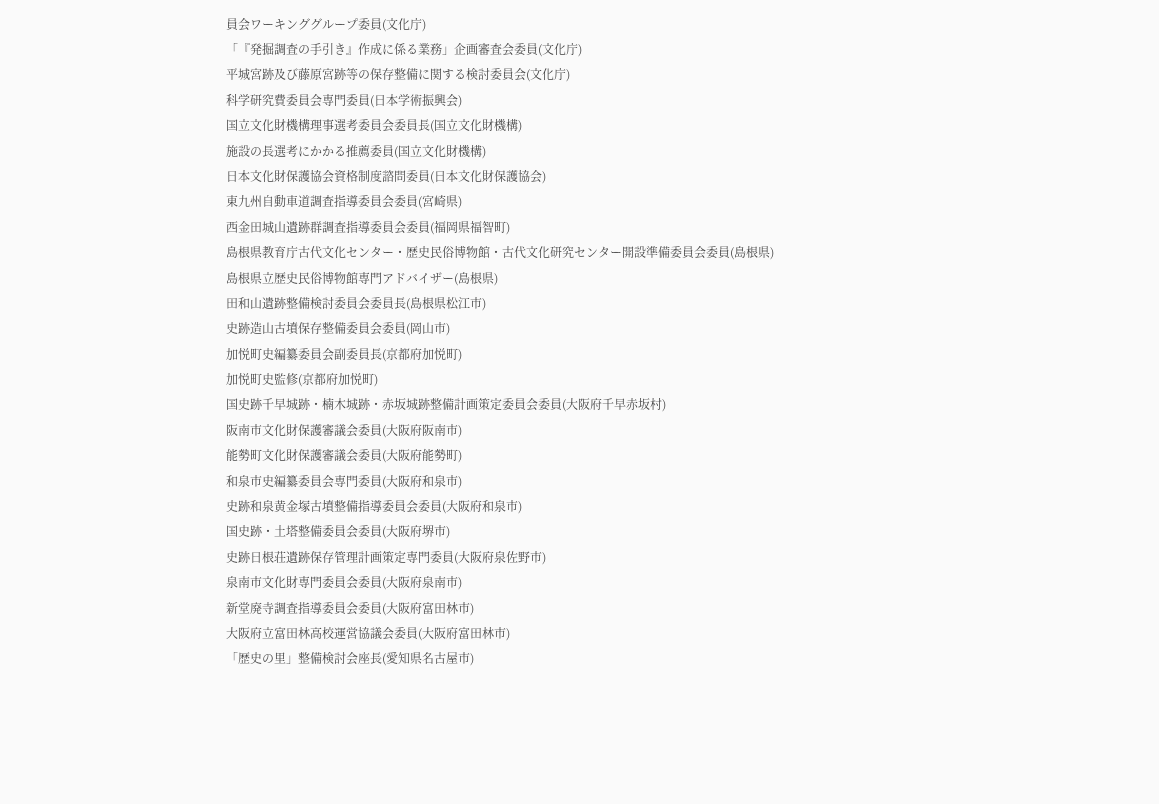員会ワーキンググループ委員(文化庁)
「『発掘調査の手引き』作成に係る業務」企画審査会委員(文化庁)
平城宮跡及び藤原宮跡等の保存整備に関する検討委員会(文化庁)
科学研究費委員会専門委員(日本学術振興会)
国立文化財機構理事選考委員会委員長(国立文化財機構)
施設の長選考にかかる推薦委員(国立文化財機構)
日本文化財保護協会資格制度諮問委員(日本文化財保護協会)
東九州自動車道調査指導委員会委員(宮崎県)
西金田城山遺跡群調査指導委員会委員(福岡県福智町)
島根県教育庁古代文化センター・歴史民俗博物館・古代文化研究センター開設準備委員会委員(島根県)
島根県立歴史民俗博物館専門アドバイザー(島根県)
田和山遺跡整備検討委員会委員長(島根県松江市)
史跡造山古墳保存整備委員会委員(岡山市)
加悦町史編纂委員会副委員長(京都府加悦町)
加悦町史監修(京都府加悦町)
国史跡千早城跡・楠木城跡・赤坂城跡整備計画策定委員会委員(大阪府千早赤坂村)
阪南市文化財保護審議会委員(大阪府阪南市)
能勢町文化財保護審議会委員(大阪府能勢町)
和泉市史編纂委員会専門委員(大阪府和泉市)
史跡和泉黄金塚古墳整備指導委員会委員(大阪府和泉市)
国史跡・土塔整備委員会委員(大阪府堺市)
史跡日根荘遺跡保存管理計画策定専門委員(大阪府泉佐野市)
泉南市文化財専門委員会委員(大阪府泉南市)
新堂廃寺調査指導委員会委員(大阪府富田林市)
大阪府立富田林高校運営協議会委員(大阪府富田林市)
「歴史の里」整備検討会座長(愛知県名古屋市)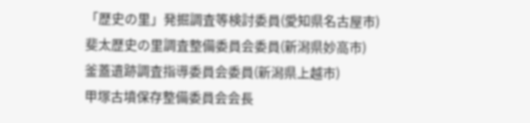「歴史の里」発掘調査等検討委員(愛知県名古屋市)
斐太歴史の里調査整備委員会委員(新潟県妙高市)
釜蓋遺跡調査指導委員会委員(新潟県上越市)
甲塚古墳保存整備委員会会長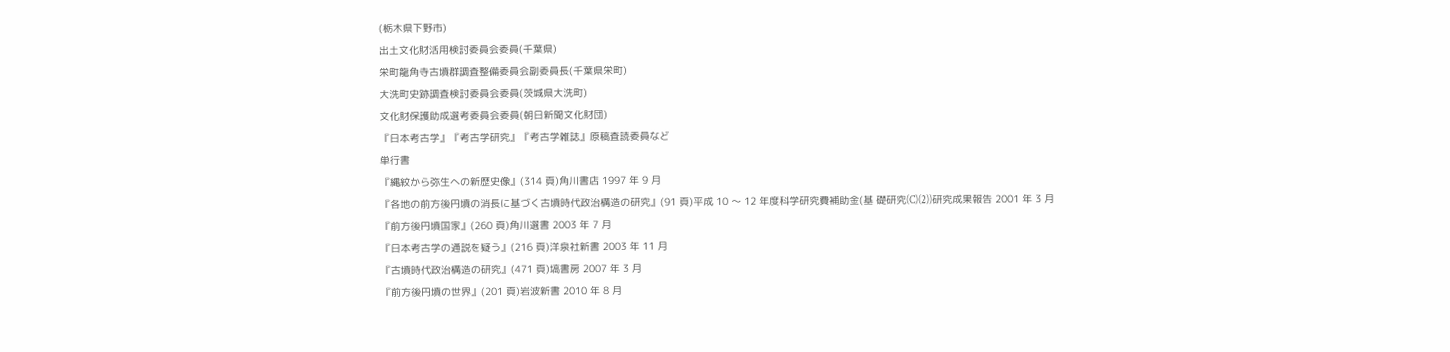(栃木県下野市)
出土文化財活用検討委員会委員(千葉県)
栄町龍角寺古墳群調査整備委員会副委員長(千葉県栄町)
大洗町史跡調査検討委員会委員(茨城県大洗町)
文化財保護助成選考委員会委員(朝日新聞文化財団)
『日本考古学』『考古学研究』『考古学雑誌』原稿査読委員など
単行書
『縄紋から弥生への新歴史像』(314 頁)角川書店 1997 年 9 月
『各地の前方後円墳の消長に基づく古墳時代政治構造の研究』(91 頁)平成 10 〜 12 年度科学研究費補助金(基 礎研究(C)(2))研究成果報告 2001 年 3 月
『前方後円墳国家』(260 頁)角川選書 2003 年 7 月
『日本考古学の通説を疑う』(216 頁)洋泉社新書 2003 年 11 月
『古墳時代政治構造の研究』(471 頁)塙書房 2007 年 3 月
『前方後円墳の世界』(201 頁)岩波新書 2010 年 8 月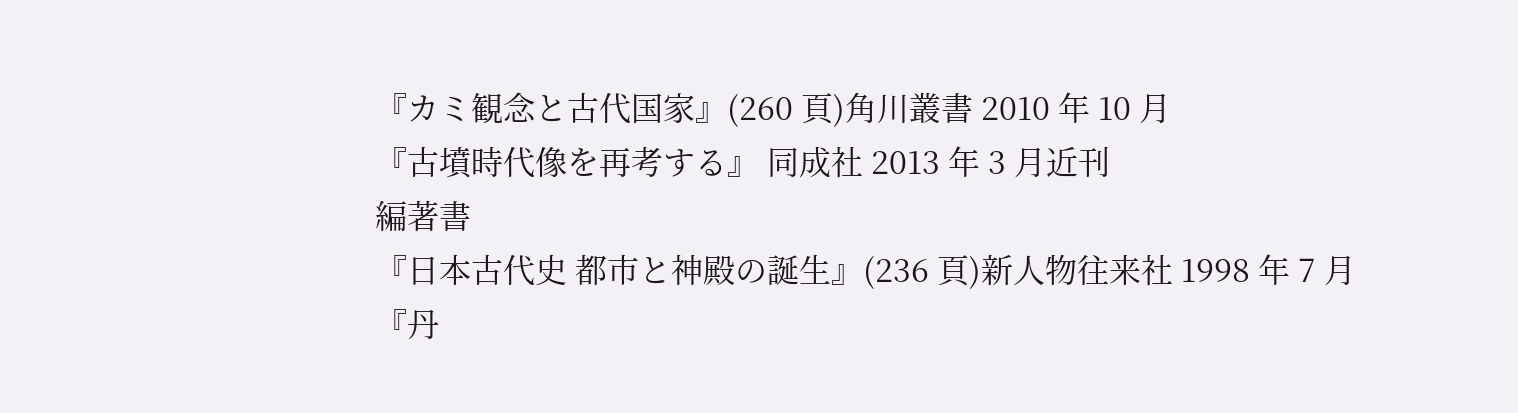『カミ観念と古代国家』(260 頁)角川叢書 2010 年 10 月
『古墳時代像を再考する』 同成社 2013 年 3 月近刊
編著書
『日本古代史 都市と神殿の誕生』(236 頁)新人物往来社 1998 年 7 月
『丹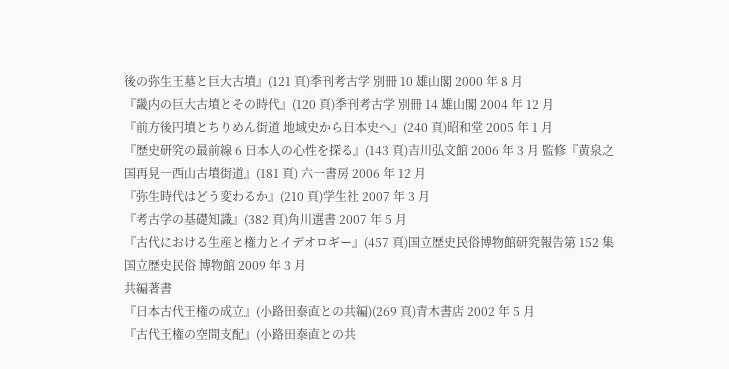後の弥生王墓と巨大古墳』(121 頁)季刊考古学 別冊 10 雄山閣 2000 年 8 月
『畿内の巨大古墳とその時代』(120 頁)季刊考古学 別冊 14 雄山閣 2004 年 12 月
『前方後円墳とちりめん街道 地域史から日本史へ』(240 頁)昭和堂 2005 年 1 月
『歴史研究の最前線 6 日本人の心性を探る』(143 頁)吉川弘文館 2006 年 3 月 監修『黄泉之国再見―西山古墳街道』(181 頁) 六一書房 2006 年 12 月
『弥生時代はどう変わるか』(210 頁)学生社 2007 年 3 月
『考古学の基礎知識』(382 頁)角川選書 2007 年 5 月
『古代における生産と権力とイデオロギー』(457 頁)国立歴史民俗博物館研究報告第 152 集 国立歴史民俗 博物館 2009 年 3 月
共編著書
『日本古代王権の成立』(小路田泰直との共編)(269 頁)青木書店 2002 年 5 月
『古代王権の空間支配』(小路田泰直との共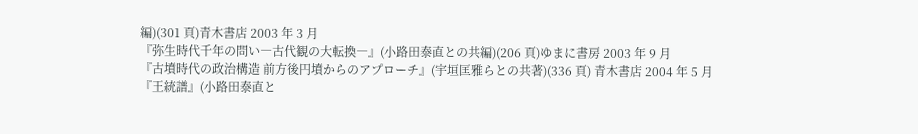編)(301 頁)青木書店 2003 年 3 月
『弥生時代千年の問い―古代観の大転換―』(小路田泰直との共編)(206 頁)ゆまに書房 2003 年 9 月
『古墳時代の政治構造 前方後円墳からのアプローチ』(宇垣匡雅らとの共著)(336 頁) 青木書店 2004 年 5 月
『王統譜』(小路田泰直と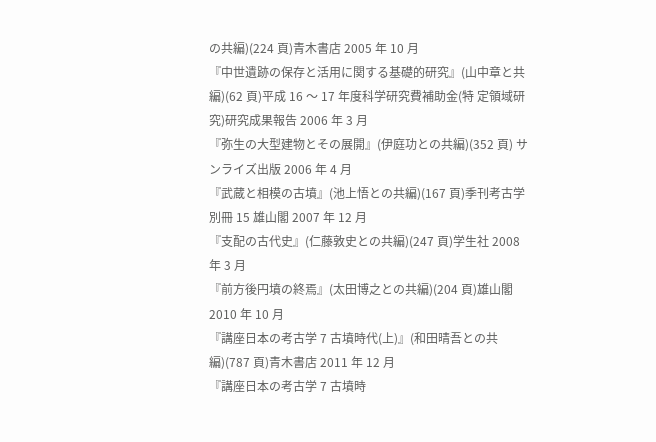の共編)(224 頁)青木書店 2005 年 10 月
『中世遺跡の保存と活用に関する基礎的研究』(山中章と共編)(62 頁)平成 16 〜 17 年度科学研究費補助金(特 定領域研究)研究成果報告 2006 年 3 月
『弥生の大型建物とその展開』(伊庭功との共編)(352 頁) サンライズ出版 2006 年 4 月
『武蔵と相模の古墳』(池上悟との共編)(167 頁)季刊考古学別冊 15 雄山閣 2007 年 12 月
『支配の古代史』(仁藤敦史との共編)(247 頁)学生社 2008 年 3 月
『前方後円墳の終焉』(太田博之との共編)(204 頁)雄山閣 2010 年 10 月
『講座日本の考古学 7 古墳時代(上)』(和田晴吾との共編)(787 頁)青木書店 2011 年 12 月
『講座日本の考古学 7 古墳時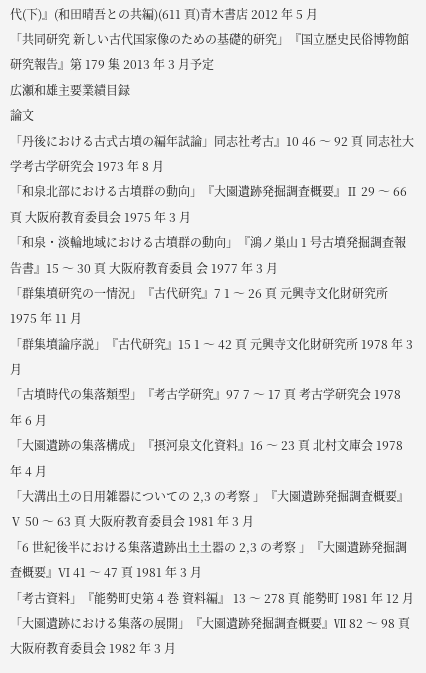代(下)』(和田晴吾との共編)(611 頁)青木書店 2012 年 5 月
「共同研究 新しい古代国家像のための基礎的研究」『国立歴史民俗博物館研究報告』第 179 集 2013 年 3 月予定
広瀬和雄主要業績目録
論文
「丹後における古式古墳の編年試論」同志社考古』10 46 〜 92 頁 同志社大学考古学研究会 1973 年 8 月
「和泉北部における古墳群の動向」『大園遺跡発掘調査概要』Ⅱ 29 〜 66 頁 大阪府教育委員会 1975 年 3 月
「和泉・淡輪地域における古墳群の動向」『鴻ノ巣山 1 号古墳発掘調査報告書』15 〜 30 頁 大阪府教育委員 会 1977 年 3 月
「群集墳研究の一情況」『古代研究』7 1 〜 26 頁 元興寺文化財研究所 1975 年 11 月
「群集墳論序説」『古代研究』15 1 〜 42 頁 元興寺文化財研究所 1978 年 3 月
「古墳時代の集落類型」『考古学研究』97 7 〜 17 頁 考古学研究会 1978 年 6 月
「大園遺跡の集落構成」『摂河泉文化資料』16 〜 23 頁 北村文庫会 1978 年 4 月
「大溝出土の日用雑器についての 2,3 の考察 」『大園遺跡発掘調査概要』Ⅴ 50 〜 63 頁 大阪府教育委員会 1981 年 3 月
「6 世紀後半における集落遺跡出土土器の 2,3 の考察 」『大園遺跡発掘調査概要』Ⅵ 41 〜 47 頁 1981 年 3 月
「考古資料」『能勢町史第 4 巻 資料編』 13 〜 278 頁 能勢町 1981 年 12 月
「大園遺跡における集落の展開」『大園遺跡発掘調査概要』Ⅶ 82 〜 98 頁 大阪府教育委員会 1982 年 3 月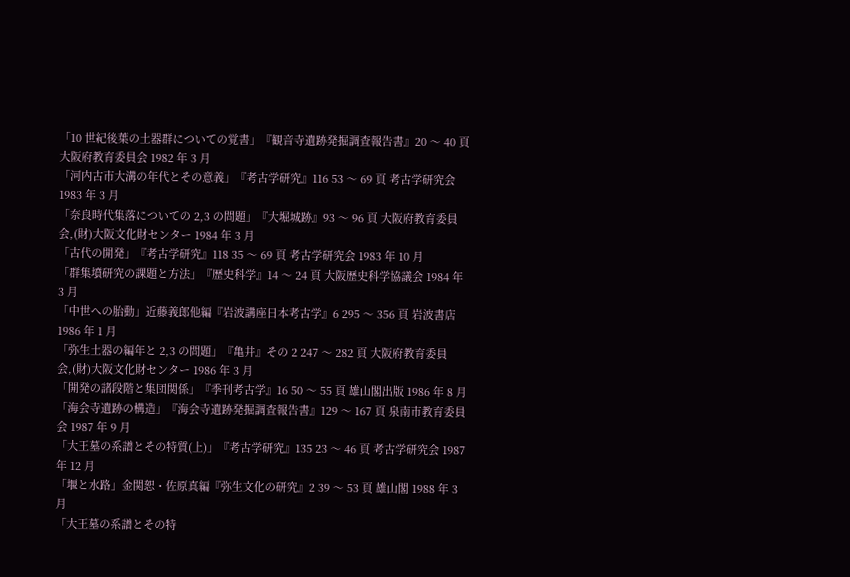「10 世紀後葉の土器群についての覚書」『観音寺遺跡発掘調査報告書』20 〜 40 頁 大阪府教育委員会 1982 年 3 月
「河内古市大溝の年代とその意義」『考古学研究』116 53 〜 69 頁 考古学研究会 1983 年 3 月
「奈良時代集落についての 2,3 の問題」『大堀城跡』93 〜 96 頁 大阪府教育委員会,(財)大阪文化財センター 1984 年 3 月
「古代の開発」『考古学研究』118 35 〜 69 頁 考古学研究会 1983 年 10 月
「群集墳研究の課題と方法」『歴史科学』14 〜 24 頁 大阪歴史科学協議会 1984 年 3 月
「中世への胎動」近藤義郎他編『岩波講座日本考古学』6 295 〜 356 頁 岩波書店 1986 年 1 月
「弥生土器の編年と 2,3 の問題」『亀井』その 2 247 〜 282 頁 大阪府教育委員会,(財)大阪文化財センター 1986 年 3 月
「開発の諸段階と集団関係」『季刊考古学』16 50 〜 55 頁 雄山閣出版 1986 年 8 月
「海会寺遺跡の構造」『海会寺遺跡発掘調査報告書』129 〜 167 頁 泉南市教育委員会 1987 年 9 月
「大王墓の系譜とその特質(上)」『考古学研究』135 23 〜 46 頁 考古学研究会 1987 年 12 月
「堰と水路」金関恕・佐原真編『弥生文化の研究』2 39 〜 53 頁 雄山閣 1988 年 3 月
「大王墓の系譜とその特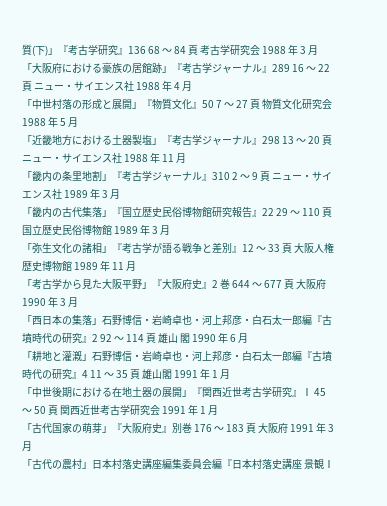質(下)」『考古学研究』136 68 〜 84 頁 考古学研究会 1988 年 3 月
「大阪府における豪族の居館跡」『考古学ジャーナル』289 16 〜 22 頁 ニュー・サイエンス社 1988 年 4 月
「中世村落の形成と展開」『物質文化』50 7 〜 27 頁 物質文化研究会 1988 年 5 月
「近畿地方における土器製塩」『考古学ジャーナル』298 13 〜 20 頁 ニュー・サイエンス社 1988 年 11 月
「畿内の条里地割」『考古学ジャーナル』310 2 〜 9 頁 ニュー・サイエンス社 1989 年 3 月
「畿内の古代集落」『国立歴史民俗博物館研究報告』22 29 〜 110 頁 国立歴史民俗博物館 1989 年 3 月
「弥生文化の諸相」『考古学が語る戦争と差別』12 〜 33 頁 大阪人権歴史博物館 1989 年 11 月
「考古学から見た大阪平野」『大阪府史』2 巻 644 〜 677 頁 大阪府 1990 年 3 月
「西日本の集落」石野博信・岩崎卓也・河上邦彦・白石太一郎編『古墳時代の研究』2 92 〜 114 頁 雄山 閣 1990 年 6 月
「耕地と灌漑」石野博信・岩崎卓也・河上邦彦・白石太一郎編『古墳時代の研究』4 11 〜 35 頁 雄山閣 1991 年 1 月
「中世後期における在地土器の展開」『関西近世考古学研究』Ⅰ 45 〜 50 頁 関西近世考古学研究会 1991 年 1 月
「古代国家の萌芽」『大阪府史』別巻 176 〜 183 頁 大阪府 1991 年 3 月
「古代の農村」日本村落史講座編集委員会編『日本村落史講座 景観Ⅰ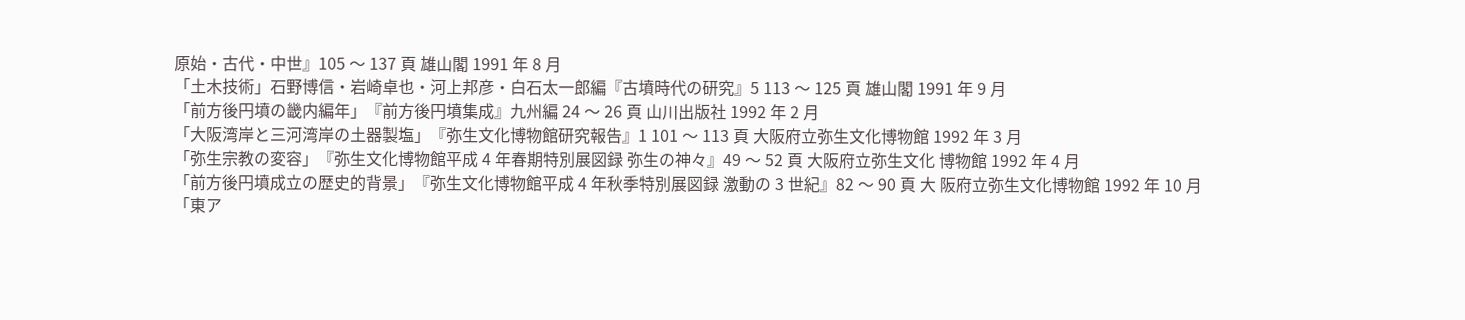原始・古代・中世』105 〜 137 頁 雄山閣 1991 年 8 月
「土木技術」石野博信・岩崎卓也・河上邦彦・白石太一郎編『古墳時代の研究』5 113 〜 125 頁 雄山閣 1991 年 9 月
「前方後円墳の畿内編年」『前方後円墳集成』九州編 24 〜 26 頁 山川出版社 1992 年 2 月
「大阪湾岸と三河湾岸の土器製塩」『弥生文化博物館研究報告』1 101 〜 113 頁 大阪府立弥生文化博物館 1992 年 3 月
「弥生宗教の変容」『弥生文化博物館平成 4 年春期特別展図録 弥生の神々』49 〜 52 頁 大阪府立弥生文化 博物館 1992 年 4 月
「前方後円墳成立の歴史的背景」『弥生文化博物館平成 4 年秋季特別展図録 激動の 3 世紀』82 〜 90 頁 大 阪府立弥生文化博物館 1992 年 10 月
「東ア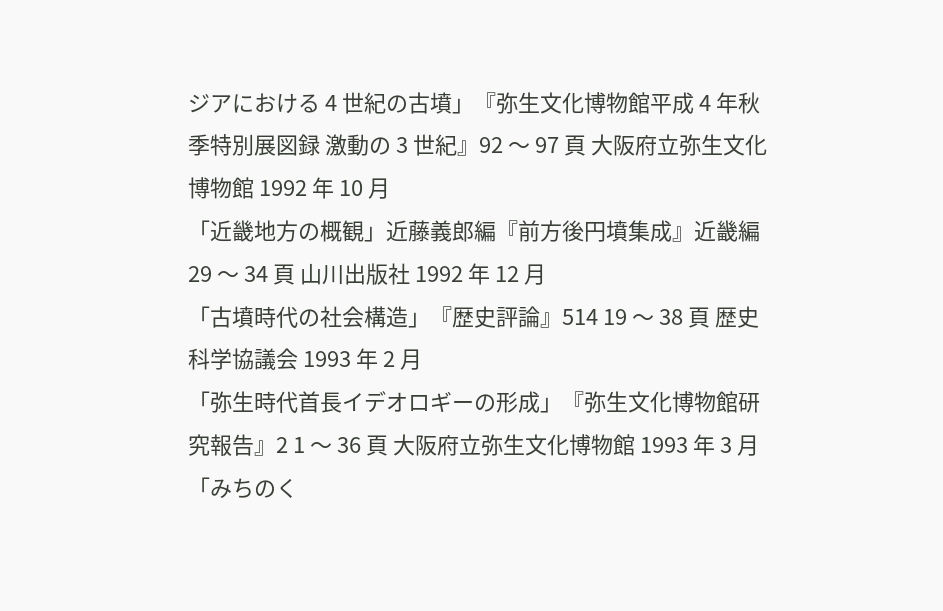ジアにおける 4 世紀の古墳」『弥生文化博物館平成 4 年秋季特別展図録 激動の 3 世紀』92 〜 97 頁 大阪府立弥生文化博物館 1992 年 10 月
「近畿地方の概観」近藤義郎編『前方後円墳集成』近畿編 29 〜 34 頁 山川出版社 1992 年 12 月
「古墳時代の社会構造」『歴史評論』514 19 〜 38 頁 歴史科学協議会 1993 年 2 月
「弥生時代首長イデオロギーの形成」『弥生文化博物館研究報告』2 1 〜 36 頁 大阪府立弥生文化博物館 1993 年 3 月
「みちのく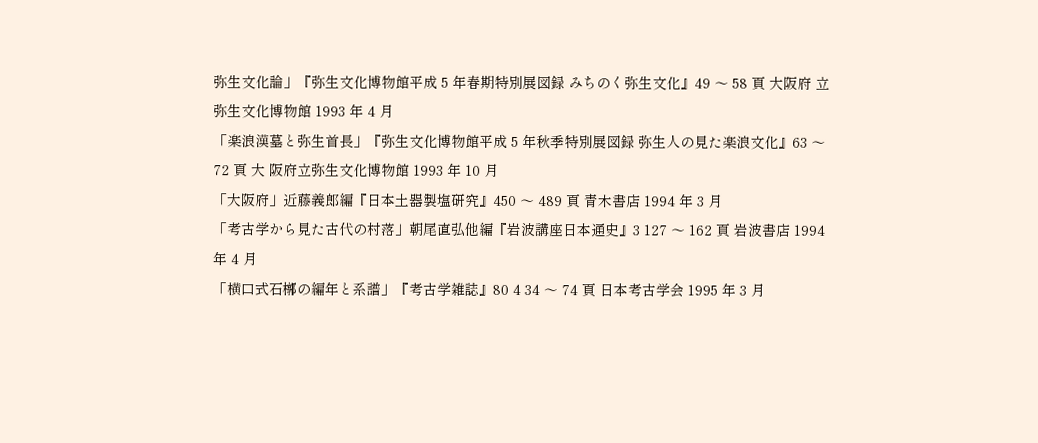弥生文化論」『弥生文化博物館平成 5 年春期特別展図録 みちのく弥生文化』49 〜 58 頁 大阪府 立弥生文化博物館 1993 年 4 月
「楽浪漢墓と弥生首長」『弥生文化博物館平成 5 年秋季特別展図録 弥生人の見た楽浪文化』63 〜 72 頁 大 阪府立弥生文化博物館 1993 年 10 月
「大阪府」近藤義郎編『日本土器製塩研究』450 〜 489 頁 青木書店 1994 年 3 月
「考古学から見た古代の村落」朝尾直弘他編『岩波講座日本通史』3 127 〜 162 頁 岩波書店 1994 年 4 月
「横口式石槨の編年と系譜」『考古学雑誌』80 4 34 〜 74 頁 日本考古学会 1995 年 3 月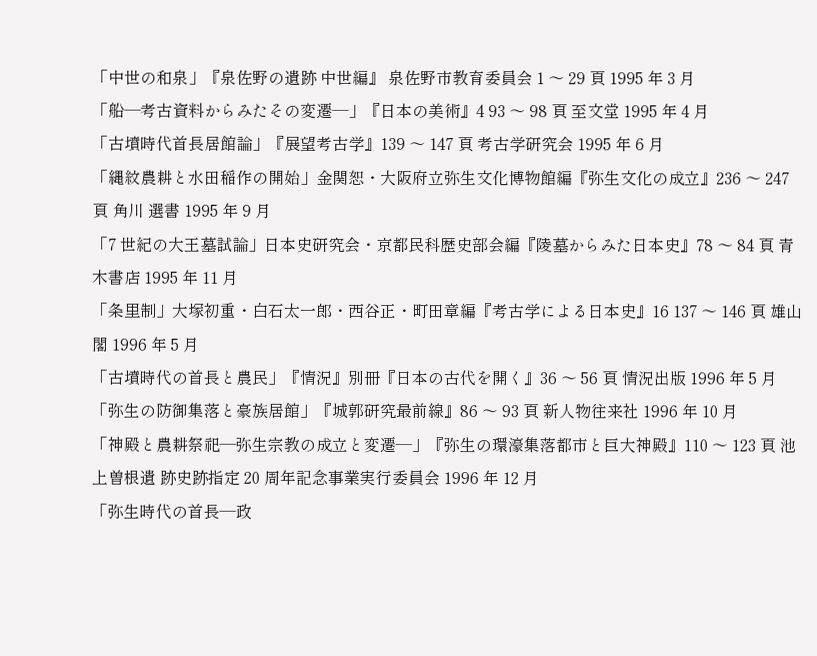「中世の和泉」『泉佐野の遺跡 中世編』 泉佐野市教育委員会 1 〜 29 頁 1995 年 3 月
「船―考古資料からみたその変遷―」『日本の美術』4 93 〜 98 頁 至文堂 1995 年 4 月
「古墳時代首長居館論」『展望考古学』139 〜 147 頁 考古学研究会 1995 年 6 月
「縄紋農耕と水田稲作の開始」金関恕・大阪府立弥生文化博物館編『弥生文化の成立』236 〜 247 頁 角川 選書 1995 年 9 月
「7 世紀の大王墓試論」日本史研究会・京都民科歴史部会編『陵墓からみた日本史』78 〜 84 頁 青木書店 1995 年 11 月
「条里制」大塚初重・白石太一郎・西谷正・町田章編『考古学による日本史』16 137 〜 146 頁 雄山閣 1996 年 5 月
「古墳時代の首長と農民」『情況』別冊『日本の古代を開く』36 〜 56 頁 情況出版 1996 年 5 月
「弥生の防御集落と豪族居館」『城郭研究最前線』86 〜 93 頁 新人物往来社 1996 年 10 月
「神殿と農耕祭祀―弥生宗教の成立と変遷―」『弥生の環濠集落都市と巨大神殿』110 〜 123 頁 池上曽根遺 跡史跡指定 20 周年記念事業実行委員会 1996 年 12 月
「弥生時代の首長―政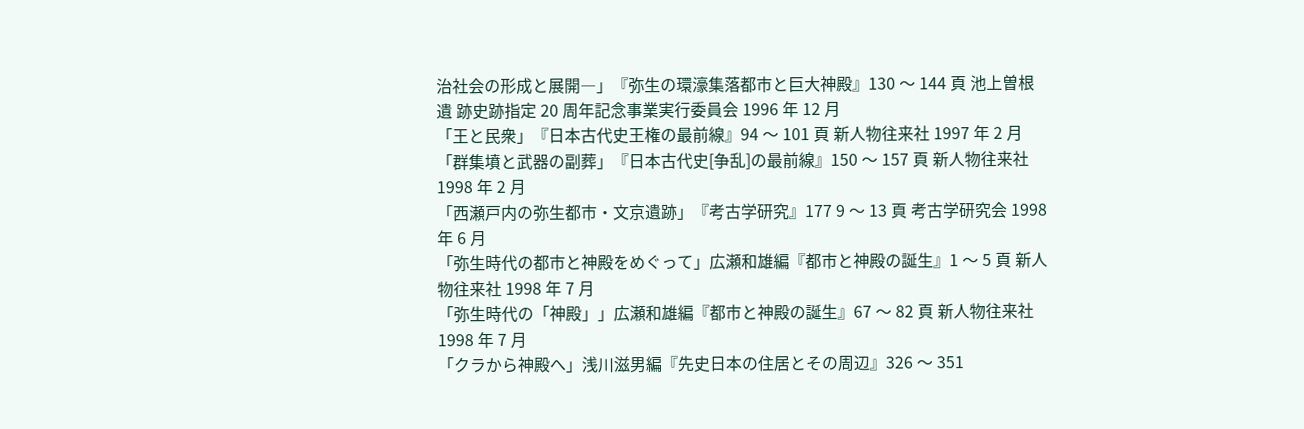治社会の形成と展開―」『弥生の環濠集落都市と巨大神殿』130 〜 144 頁 池上曽根遺 跡史跡指定 20 周年記念事業実行委員会 1996 年 12 月
「王と民衆」『日本古代史王権の最前線』94 〜 101 頁 新人物往来社 1997 年 2 月
「群集墳と武器の副葬」『日本古代史[争乱]の最前線』150 〜 157 頁 新人物往来社 1998 年 2 月
「西瀬戸内の弥生都市・文京遺跡」『考古学研究』177 9 〜 13 頁 考古学研究会 1998 年 6 月
「弥生時代の都市と神殿をめぐって」広瀬和雄編『都市と神殿の誕生』1 〜 5 頁 新人物往来社 1998 年 7 月
「弥生時代の「神殿」」広瀬和雄編『都市と神殿の誕生』67 〜 82 頁 新人物往来社 1998 年 7 月
「クラから神殿へ」浅川滋男編『先史日本の住居とその周辺』326 〜 351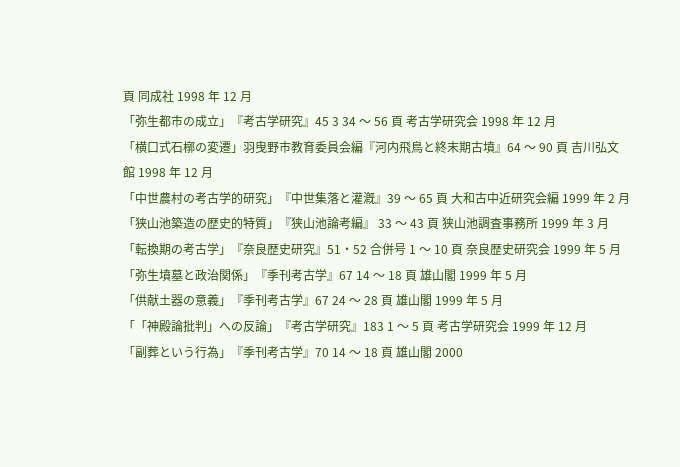頁 同成社 1998 年 12 月
「弥生都市の成立」『考古学研究』45 3 34 〜 56 頁 考古学研究会 1998 年 12 月
「横口式石槨の変遷」羽曳野市教育委員会編『河内飛鳥と終末期古墳』64 〜 90 頁 吉川弘文館 1998 年 12 月
「中世農村の考古学的研究」『中世集落と灌漑』39 〜 65 頁 大和古中近研究会編 1999 年 2 月
「狭山池築造の歴史的特質」『狭山池論考編』 33 〜 43 頁 狭山池調査事務所 1999 年 3 月
「転換期の考古学」『奈良歴史研究』51・52 合併号 1 〜 10 頁 奈良歴史研究会 1999 年 5 月
「弥生墳墓と政治関係」『季刊考古学』67 14 〜 18 頁 雄山閣 1999 年 5 月
「供献土器の意義」『季刊考古学』67 24 〜 28 頁 雄山閣 1999 年 5 月
「「神殿論批判」への反論」『考古学研究』183 1 〜 5 頁 考古学研究会 1999 年 12 月
「副葬という行為」『季刊考古学』70 14 〜 18 頁 雄山閣 2000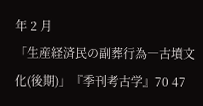年 2 月
「生産経済民の副葬行為―古墳文化(後期)」『季刊考古学』70 47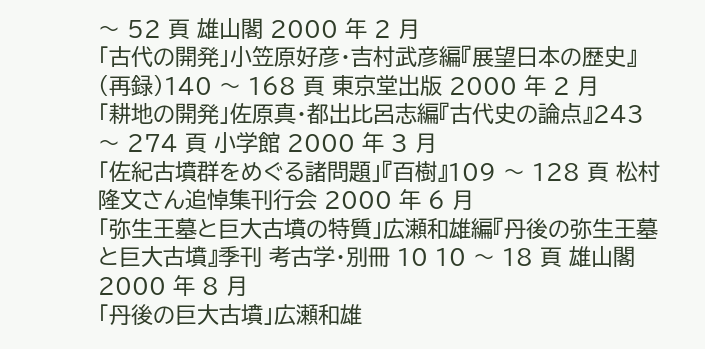〜 52 頁 雄山閣 2000 年 2 月
「古代の開発」小笠原好彦・吉村武彦編『展望日本の歴史』(再録)140 〜 168 頁 東京堂出版 2000 年 2 月
「耕地の開発」佐原真・都出比呂志編『古代史の論点』243 〜 274 頁 小学館 2000 年 3 月
「佐紀古墳群をめぐる諸問題」『百樹』109 〜 128 頁 松村隆文さん追悼集刊行会 2000 年 6 月
「弥生王墓と巨大古墳の特質」広瀬和雄編『丹後の弥生王墓と巨大古墳』季刊 考古学・別冊 10 10 〜 18 頁 雄山閣 2000 年 8 月
「丹後の巨大古墳」広瀬和雄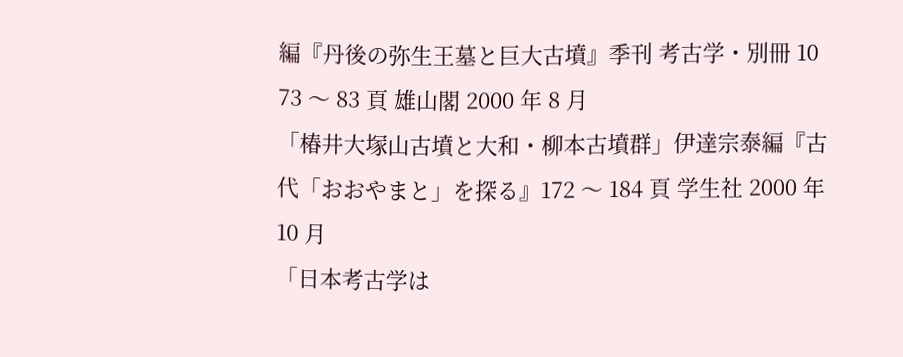編『丹後の弥生王墓と巨大古墳』季刊 考古学・別冊 10 73 〜 83 頁 雄山閣 2000 年 8 月
「椿井大塚山古墳と大和・柳本古墳群」伊達宗泰編『古代「おおやまと」を探る』172 〜 184 頁 学生社 2000 年 10 月
「日本考古学は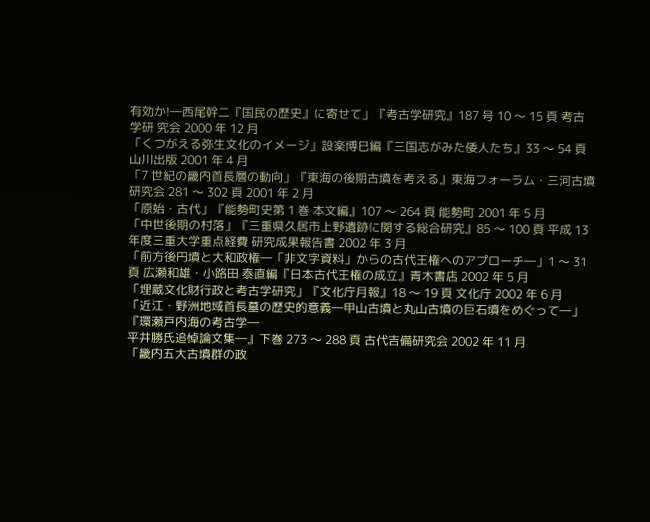有効か!―西尾幹二『国民の歴史』に寄せて」『考古学研究』187 号 10 〜 15 頁 考古学研 究会 2000 年 12 月
「くつがえる弥生文化のイメージ」設楽博巳編『三国志がみた倭人たち』33 〜 54 頁 山川出版 2001 年 4 月
「7 世紀の畿内首長層の動向」『東海の後期古墳を考える』東海フォーラム・三河古墳研究会 281 〜 302 頁 2001 年 2 月
「原始・古代」『能勢町史第 1 巻 本文編』107 〜 264 頁 能勢町 2001 年 5 月
「中世後期の村落」『三重県久居市上野遺跡に関する総合研究』85 〜 100 頁 平成 13 年度三重大学重点経費 研究成果報告書 2002 年 3 月
「前方後円墳と大和政権―「非文字資料」からの古代王権へのアプローチ―」1 〜 31 頁 広瀬和雄・小路田 泰直編『日本古代王権の成立』青木書店 2002 年 5 月
「埋蔵文化財行政と考古学研究」『文化庁月報』18 〜 19 頁 文化庁 2002 年 6 月
「近江・野洲地域首長墓の歴史的意義―甲山古墳と丸山古墳の巨石墳をめぐって―」『環瀬戸内海の考古学―
平井勝氏追悼論文集―』下巻 273 〜 288 頁 古代吉備研究会 2002 年 11 月
「畿内五大古墳群の政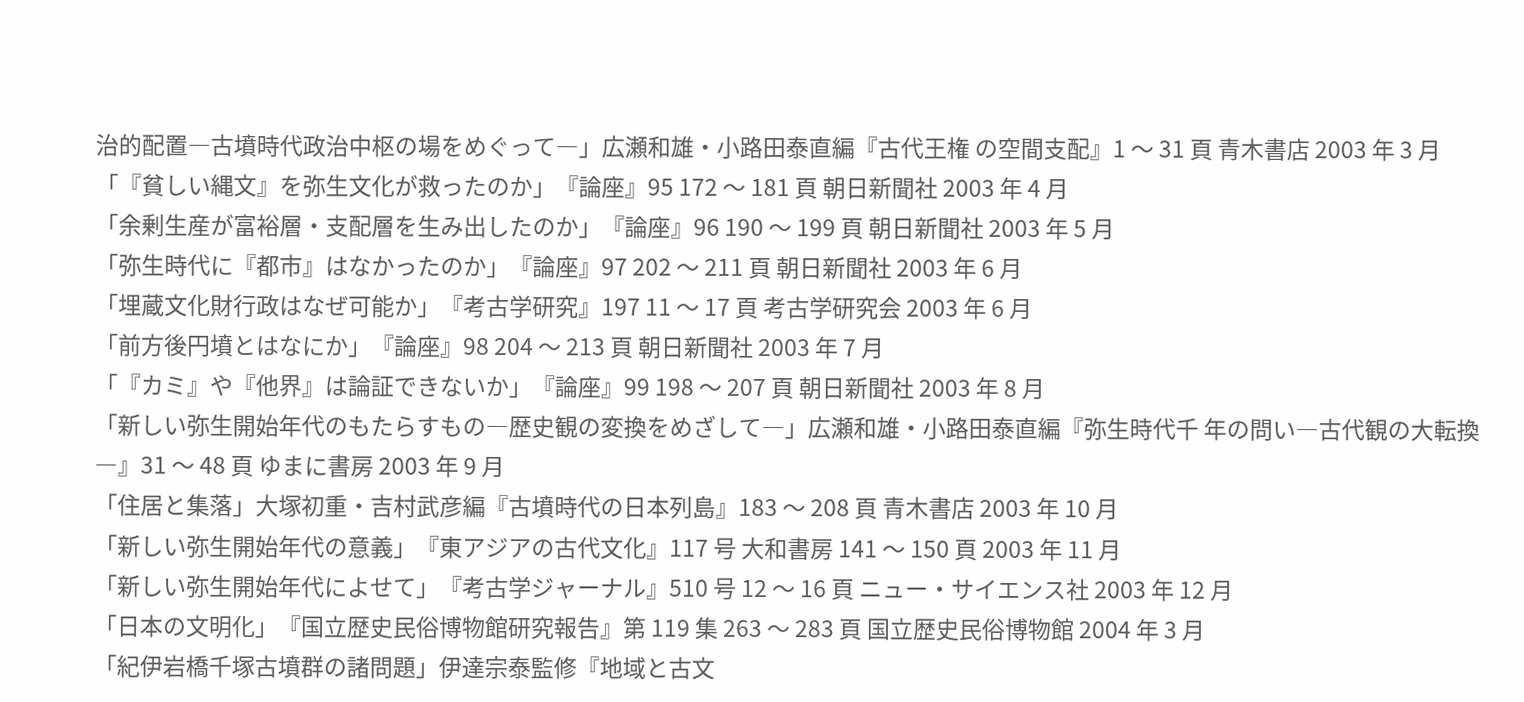治的配置―古墳時代政治中枢の場をめぐって―」広瀬和雄・小路田泰直編『古代王権 の空間支配』1 〜 31 頁 青木書店 2003 年 3 月
「『貧しい縄文』を弥生文化が救ったのか」『論座』95 172 〜 181 頁 朝日新聞社 2003 年 4 月
「余剰生産が富裕層・支配層を生み出したのか」『論座』96 190 〜 199 頁 朝日新聞社 2003 年 5 月
「弥生時代に『都市』はなかったのか」『論座』97 202 〜 211 頁 朝日新聞社 2003 年 6 月
「埋蔵文化財行政はなぜ可能か」『考古学研究』197 11 〜 17 頁 考古学研究会 2003 年 6 月
「前方後円墳とはなにか」『論座』98 204 〜 213 頁 朝日新聞社 2003 年 7 月
「『カミ』や『他界』は論証できないか」『論座』99 198 〜 207 頁 朝日新聞社 2003 年 8 月
「新しい弥生開始年代のもたらすもの―歴史観の変換をめざして―」広瀬和雄・小路田泰直編『弥生時代千 年の問い―古代観の大転換―』31 〜 48 頁 ゆまに書房 2003 年 9 月
「住居と集落」大塚初重・吉村武彦編『古墳時代の日本列島』183 〜 208 頁 青木書店 2003 年 10 月
「新しい弥生開始年代の意義」『東アジアの古代文化』117 号 大和書房 141 〜 150 頁 2003 年 11 月
「新しい弥生開始年代によせて」『考古学ジャーナル』510 号 12 〜 16 頁 ニュー・サイエンス社 2003 年 12 月
「日本の文明化」『国立歴史民俗博物館研究報告』第 119 集 263 〜 283 頁 国立歴史民俗博物館 2004 年 3 月
「紀伊岩橋千塚古墳群の諸問題」伊達宗泰監修『地域と古文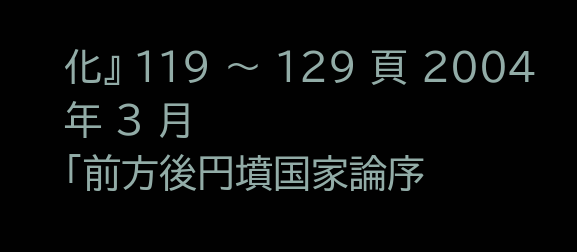化』 119 〜 129 頁 2004 年 3 月
「前方後円墳国家論序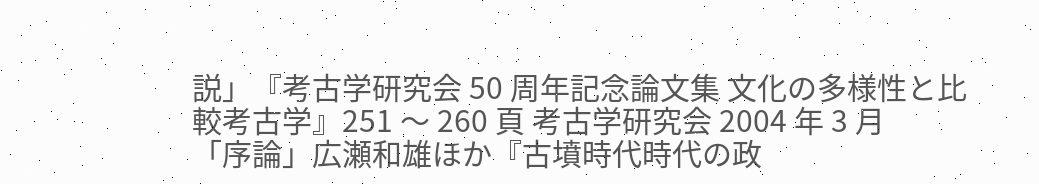説」『考古学研究会 50 周年記念論文集 文化の多様性と比較考古学』251 〜 260 頁 考古学研究会 2004 年 3 月
「序論」広瀬和雄ほか『古墳時代時代の政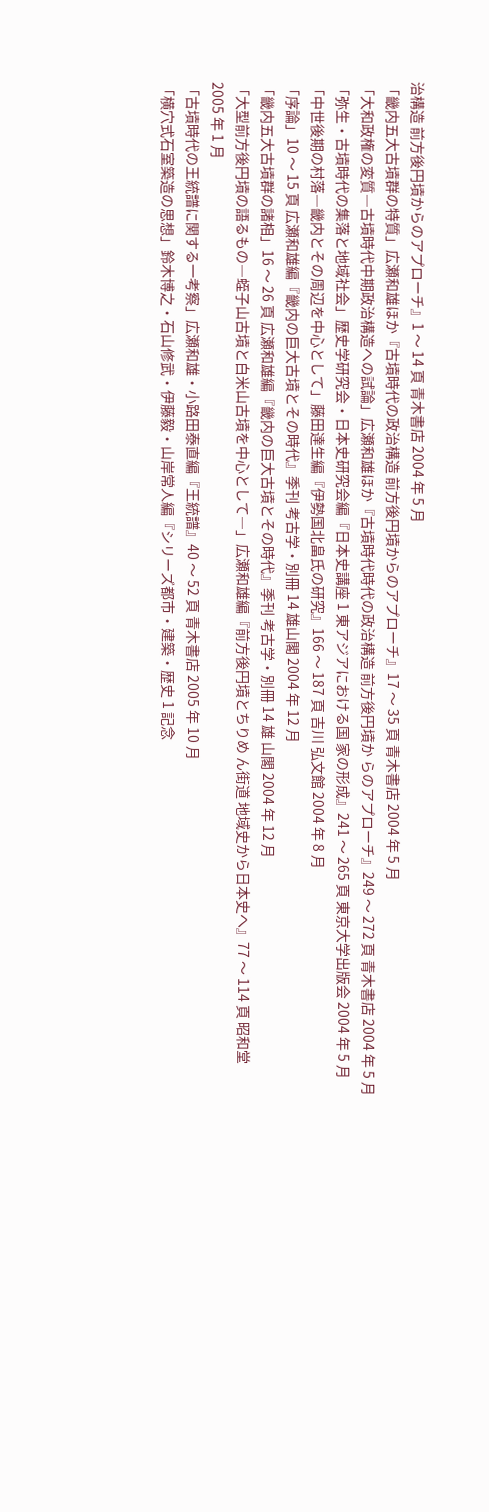治構造 前方後円墳からのアプローチ』1 〜 14 頁 青木書店 2004 年 5 月
「畿内五大古墳群の特質」広瀬和雄ほか『古墳時代の政治構造 前方後円墳からのアプローチ』17 〜 35 頁 青木書店 2004 年 5 月
「大和政権の変質―古墳時代中期政治構造への試論」広瀬和雄ほか『古墳時代時代の政治構造 前方後円墳か らのアプローチ』249 〜 272 頁 青木書店 2004 年 5 月
「弥生・古墳時代の集落と地域社会」歴史学研究会・日本史研究会編『日本史講座 1 東アジアにおける国 家の形成』241 〜 265 頁 東京大学出版会 2004 年 5 月
「中世後期の村落―畿内とその周辺を中心として」藤田達生編『伊勢国北畠氏の研究』166 〜 187 頁 吉川 弘文館 2004 年 8 月
「序論」10 〜 15 頁 広瀬和雄編『畿内の巨大古墳とその時代』季刊 考古学・別冊 14 雄山閣 2004 年 12 月
「畿内五大古墳群の諸相」16 〜 26 頁 広瀬和雄編『畿内の巨大古墳とその時代』季刊 考古学・別冊 14 雄 山閣 2004 年 12 月
「大型前方後円墳の語るもの―蛭子山古墳と白米山古墳を中心として―」広瀬和雄編『前方後円墳とちりめ ん街道 地域史から日本史へ』77 〜 114 頁 昭和堂 2005 年 1 月
「古墳時代の王統譜に関する一考察」広瀬和雄・小路田泰直編『王統譜』40 〜 52 頁 青木書店 2005 年 10 月
「横穴式石室築造の思想」鈴木博之・石山修武・伊藤毅・山岸常人編『シリーズ都市・建築・歴史 1 記念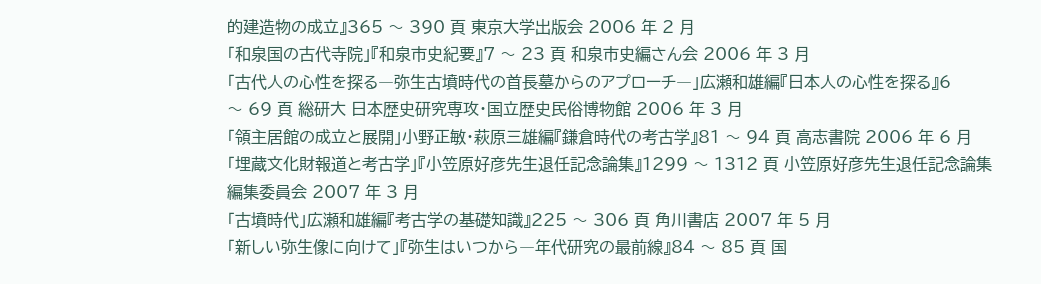的建造物の成立』365 〜 390 頁 東京大学出版会 2006 年 2 月
「和泉国の古代寺院」『和泉市史紀要』7 〜 23 頁 和泉市史編さん会 2006 年 3 月
「古代人の心性を探る―弥生古墳時代の首長墓からのアプローチ―」広瀬和雄編『日本人の心性を探る』6
〜 69 頁 総研大 日本歴史研究専攻・国立歴史民俗博物館 2006 年 3 月
「領主居館の成立と展開」小野正敏・萩原三雄編『鎌倉時代の考古学』81 〜 94 頁 高志書院 2006 年 6 月
「埋蔵文化財報道と考古学」『小笠原好彦先生退任記念論集』1299 〜 1312 頁 小笠原好彦先生退任記念論集 編集委員会 2007 年 3 月
「古墳時代」広瀬和雄編『考古学の基礎知識』225 〜 306 頁 角川書店 2007 年 5 月
「新しい弥生像に向けて」『弥生はいつから―年代研究の最前線』84 〜 85 頁 国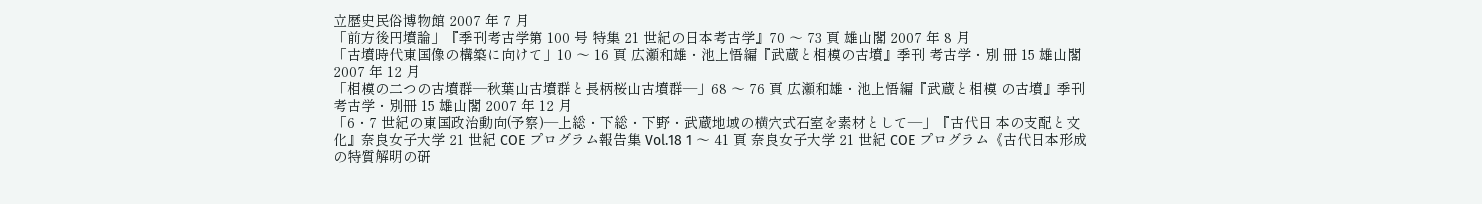立歴史民俗博物館 2007 年 7 月
「前方後円墳論」『季刊考古学第 100 号 特集 21 世紀の日本考古学』70 〜 73 頁 雄山閣 2007 年 8 月
「古墳時代東国像の構築に向けて」10 〜 16 頁 広瀬和雄・池上悟編『武蔵と相模の古墳』季刊 考古学・別 冊 15 雄山閣 2007 年 12 月
「相模の二つの古墳群―秋葉山古墳群と長柄桜山古墳群―」68 〜 76 頁 広瀬和雄・池上悟編『武蔵と相模 の古墳』季刊 考古学・別冊 15 雄山閣 2007 年 12 月
「6・7 世紀の東国政治動向(予察)―上総・下総・下野・武蔵地域の横穴式石室を素材として―」『古代日 本の支配と文化』奈良女子大学 21 世紀 COE プログラム報告集 Vol.18 1 〜 41 頁 奈良女子大学 21 世紀 COE プログラム《古代日本形成の特質解明の研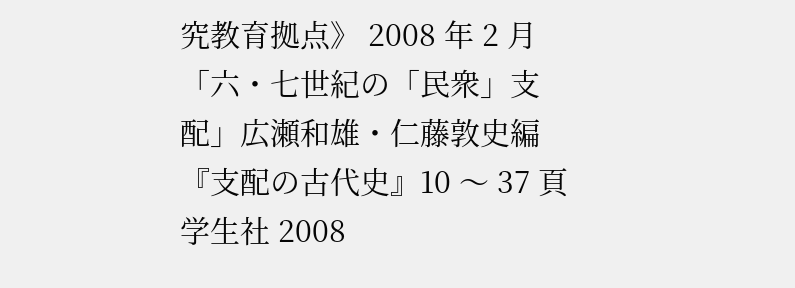究教育拠点》 2008 年 2 月
「六・七世紀の「民衆」支配」広瀬和雄・仁藤敦史編『支配の古代史』10 〜 37 頁 学生社 2008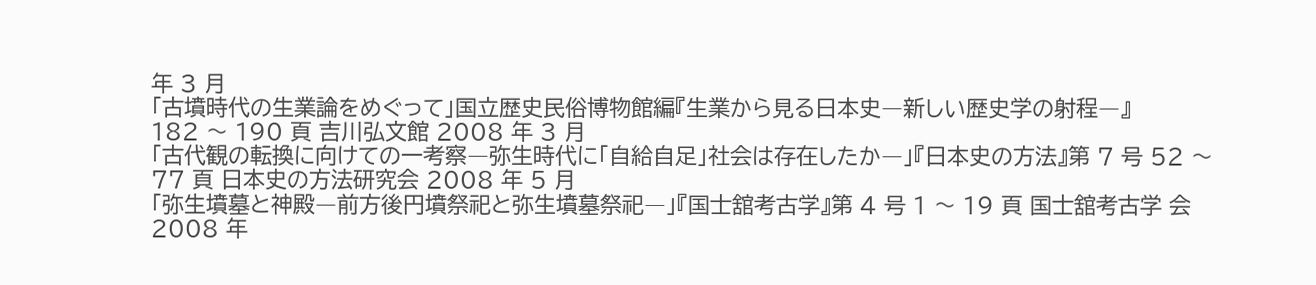年 3 月
「古墳時代の生業論をめぐって」国立歴史民俗博物館編『生業から見る日本史―新しい歴史学の射程―』
182 〜 190 頁 吉川弘文館 2008 年 3 月
「古代観の転換に向けての一考察―弥生時代に「自給自足」社会は存在したか―」『日本史の方法』第 7 号 52 〜 77 頁 日本史の方法研究会 2008 年 5 月
「弥生墳墓と神殿―前方後円墳祭祀と弥生墳墓祭祀―」『国士舘考古学』第 4 号 1 〜 19 頁 国士舘考古学 会 2008 年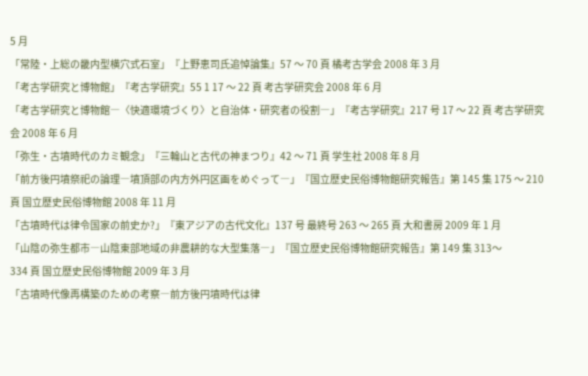5 月
「常陸・上総の畿内型横穴式石室」『上野恵司氏追悼論集』57 〜 70 頁 橘考古学会 2008 年 3 月
「考古学研究と博物館」『考古学研究』55 1 17 〜 22 頁 考古学研究会 2008 年 6 月
「考古学研究と博物館―〈快適環境づくり〉と自治体・研究者の役割―」『考古学研究』217 号 17 〜 22 頁 考古学研究会 2008 年 6 月
「弥生・古墳時代のカミ観念」『三輪山と古代の神まつり』42 〜 71 頁 学生社 2008 年 8 月
「前方後円墳祭祀の論理―墳頂部の内方外円区画をめぐって―」『国立歴史民俗博物館研究報告』第 145 集 175 〜 210 頁 国立歴史民俗博物館 2008 年 11 月
「古墳時代は律令国家の前史か?」『東アジアの古代文化』137 号 最終号 263 〜 265 頁 大和書房 2009 年 1 月
「山陰の弥生都市―山陰東部地域の非農耕的な大型集落―」『国立歴史民俗博物館研究報告』第 149 集 313〜
334 頁 国立歴史民俗博物館 2009 年 3 月
「古墳時代像再構築のための考察―前方後円墳時代は律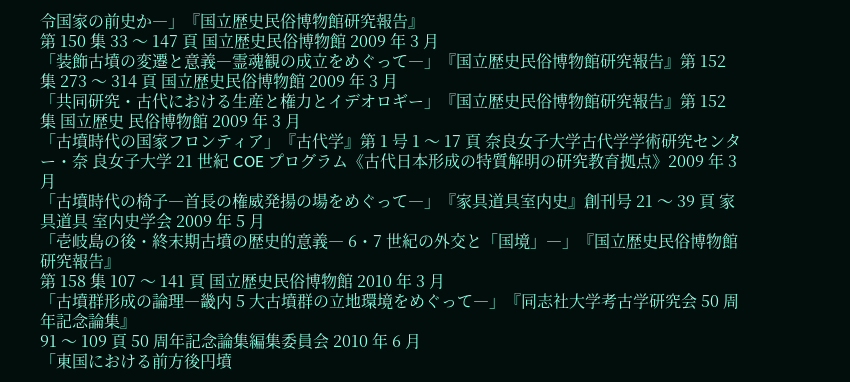令国家の前史か―」『国立歴史民俗博物館研究報告』
第 150 集 33 〜 147 頁 国立歴史民俗博物館 2009 年 3 月
「装飾古墳の変遷と意義―霊魂観の成立をめぐって―」『国立歴史民俗博物館研究報告』第 152 集 273 〜 314 頁 国立歴史民俗博物館 2009 年 3 月
「共同研究・古代における生産と権力とイデオロギー」『国立歴史民俗博物館研究報告』第 152 集 国立歴史 民俗博物館 2009 年 3 月
「古墳時代の国家フロンティア」『古代学』第 1 号 1 〜 17 頁 奈良女子大学古代学学術研究センター・奈 良女子大学 21 世紀 COE プログラム《古代日本形成の特質解明の研究教育拠点》2009 年 3 月
「古墳時代の椅子―首長の権威発揚の場をめぐって―」『家具道具室内史』創刊号 21 〜 39 頁 家具道具 室内史学会 2009 年 5 月
「壱岐島の後・終末期古墳の歴史的意義― 6・7 世紀の外交と「国境」―」『国立歴史民俗博物館研究報告』
第 158 集 107 〜 141 頁 国立歴史民俗博物館 2010 年 3 月
「古墳群形成の論理―畿内 5 大古墳群の立地環境をめぐって―」『同志社大学考古学研究会 50 周年記念論集』
91 〜 109 頁 50 周年記念論集編集委員会 2010 年 6 月
「東国における前方後円墳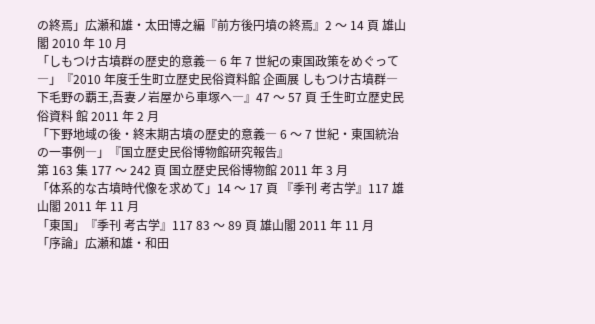の終焉」広瀬和雄・太田博之編『前方後円墳の終焉』2 〜 14 頁 雄山閣 2010 年 10 月
「しもつけ古墳群の歴史的意義― 6 年 7 世紀の東国政策をめぐって―」『2010 年度壬生町立歴史民俗資料館 企画展 しもつけ古墳群―下毛野の覇王,吾妻ノ岩屋から車塚へ―』47 〜 57 頁 壬生町立歴史民俗資料 館 2011 年 2 月
「下野地域の後・終末期古墳の歴史的意義― 6 〜 7 世紀・東国統治の一事例―」『国立歴史民俗博物館研究報告』
第 163 集 177 〜 242 頁 国立歴史民俗博物館 2011 年 3 月
「体系的な古墳時代像を求めて」14 〜 17 頁 『季刊 考古学』117 雄山閣 2011 年 11 月
「東国」『季刊 考古学』117 83 〜 89 頁 雄山閣 2011 年 11 月
「序論」広瀬和雄・和田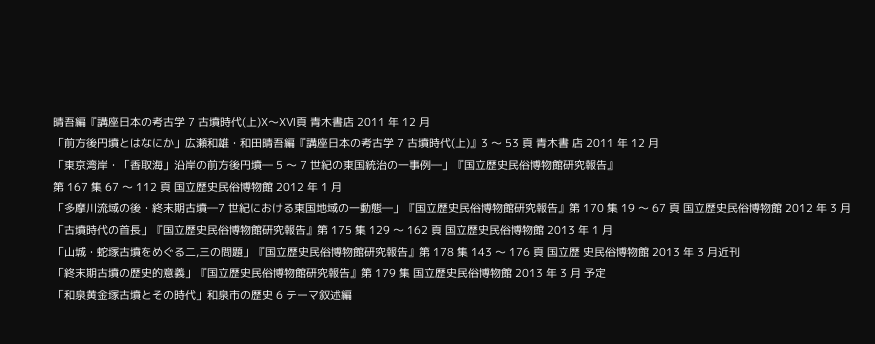晴吾編『講座日本の考古学 7 古墳時代(上)Ⅹ〜ⅩⅥ頁 青木書店 2011 年 12 月
「前方後円墳とはなにか」広瀬和雄・和田晴吾編『講座日本の考古学 7 古墳時代(上)』3 〜 53 頁 青木書 店 2011 年 12 月
「東京湾岸・「香取海」沿岸の前方後円墳― 5 〜 7 世紀の東国統治の一事例―」『国立歴史民俗博物館研究報告』
第 167 集 67 〜 112 頁 国立歴史民俗博物館 2012 年 1 月
「多摩川流域の後・終末期古墳―7 世紀における東国地域の一動態―」『国立歴史民俗博物館研究報告』第 170 集 19 〜 67 頁 国立歴史民俗博物館 2012 年 3 月
「古墳時代の首長」『国立歴史民俗博物館研究報告』第 175 集 129 〜 162 頁 国立歴史民俗博物館 2013 年 1 月
「山城・蛇塚古墳をめぐる二,三の問題」『国立歴史民俗博物館研究報告』第 178 集 143 〜 176 頁 国立歴 史民俗博物館 2013 年 3 月近刊
「終末期古墳の歴史的意義」『国立歴史民俗博物館研究報告』第 179 集 国立歴史民俗博物館 2013 年 3 月 予定
「和泉黄金塚古墳とその時代」和泉市の歴史 6 テーマ叙述編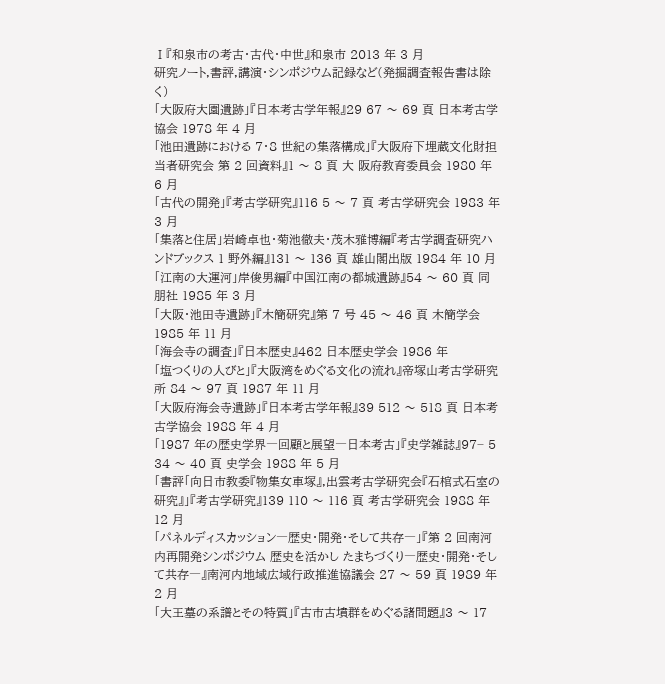Ⅰ『和泉市の考古・古代・中世』和泉市 2013 年 3 月
研究ノート,書評,講演・シンポジウム記録など(発掘調査報告書は除く)
「大阪府大園遺跡」『日本考古学年報』29 67 〜 69 頁 日本考古学協会 1978 年 4 月
「池田遺跡における 7・8 世紀の集落構成」『大阪府下埋蔵文化財担当者研究会 第 2 回資料』1 〜 8 頁 大 阪府教育委員会 1980 年 6 月
「古代の開発」『考古学研究』116 5 〜 7 頁 考古学研究会 1983 年 3 月
「集落と住居」岩崎卓也・菊池徹夫・茂木雅博編『考古学調査研究ハンドブックス 1 野外編』131 〜 136 頁 雄山閣出版 1984 年 10 月
「江南の大運河」岸俊男編『中国江南の都城遺跡』54 〜 60 頁 同朋社 1985 年 3 月
「大阪・池田寺遺跡」『木簡研究』第 7 号 45 〜 46 頁 木簡学会 1985 年 11 月
「海会寺の調査」『日本歴史』462 日本歴史学会 1986 年
「塩つくりの人びと」『大阪湾をめぐる文化の流れ』帝塚山考古学研究所 84 〜 97 頁 1987 年 11 月
「大阪府海会寺遺跡」『日本考古学年報』39 512 〜 518 頁 日本考古学協会 1988 年 4 月
「1987 年の歴史学界―回顧と展望―日本考古」『史学雑誌』97− 5 34 〜 40 頁 史学会 1988 年 5 月
「書評「向日市教委『物集女車塚』,出雲考古学研究会『石棺式石室の研究』」『考古学研究』139 110 〜 116 頁 考古学研究会 1988 年 12 月
「パネルディスカッション―歴史・開発・そして共存―」『第 2 回南河内再開発シンポジウム 歴史を活かし たまちづくり―歴史・開発・そして共存―』南河内地域広域行政推進協議会 27 〜 59 頁 1989 年 2 月
「大王墓の系譜とその特質」『古市古墳群をめぐる諸問題』3 〜 17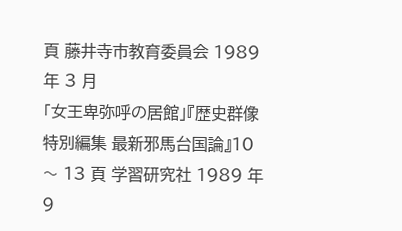頁 藤井寺市教育委員会 1989 年 3 月
「女王卑弥呼の居館」『歴史群像特別編集 最新邪馬台国論』10 〜 13 頁 学習研究社 1989 年 9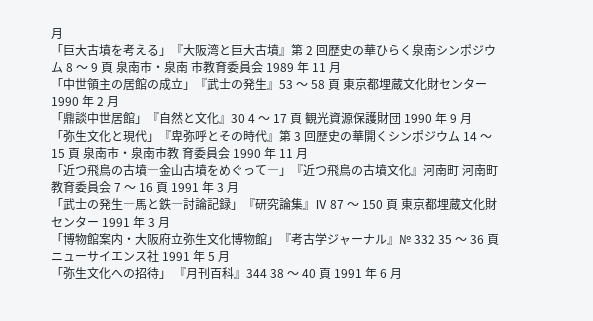月
「巨大古墳を考える」『大阪湾と巨大古墳』第 2 回歴史の華ひらく泉南シンポジウム 8 〜 9 頁 泉南市・泉南 市教育委員会 1989 年 11 月
「中世領主の居館の成立」『武士の発生』53 〜 58 頁 東京都埋蔵文化財センター 1990 年 2 月
「鼎談中世居館」『自然と文化』30 4 〜 17 頁 観光資源保護財団 1990 年 9 月
「弥生文化と現代」『卑弥呼とその時代』第 3 回歴史の華開くシンポジウム 14 〜 15 頁 泉南市・泉南市教 育委員会 1990 年 11 月
「近つ飛鳥の古墳―金山古墳をめぐって―」『近つ飛鳥の古墳文化』河南町 河南町教育委員会 7 〜 16 頁 1991 年 3 月
「武士の発生―馬と鉄―討論記録」『研究論集』Ⅳ 87 〜 150 頁 東京都埋蔵文化財センター 1991 年 3 月
「博物館案内・大阪府立弥生文化博物館」『考古学ジャーナル』№ 332 35 〜 36 頁 ニューサイエンス社 1991 年 5 月
「弥生文化への招待」 『月刊百科』344 38 〜 40 頁 1991 年 6 月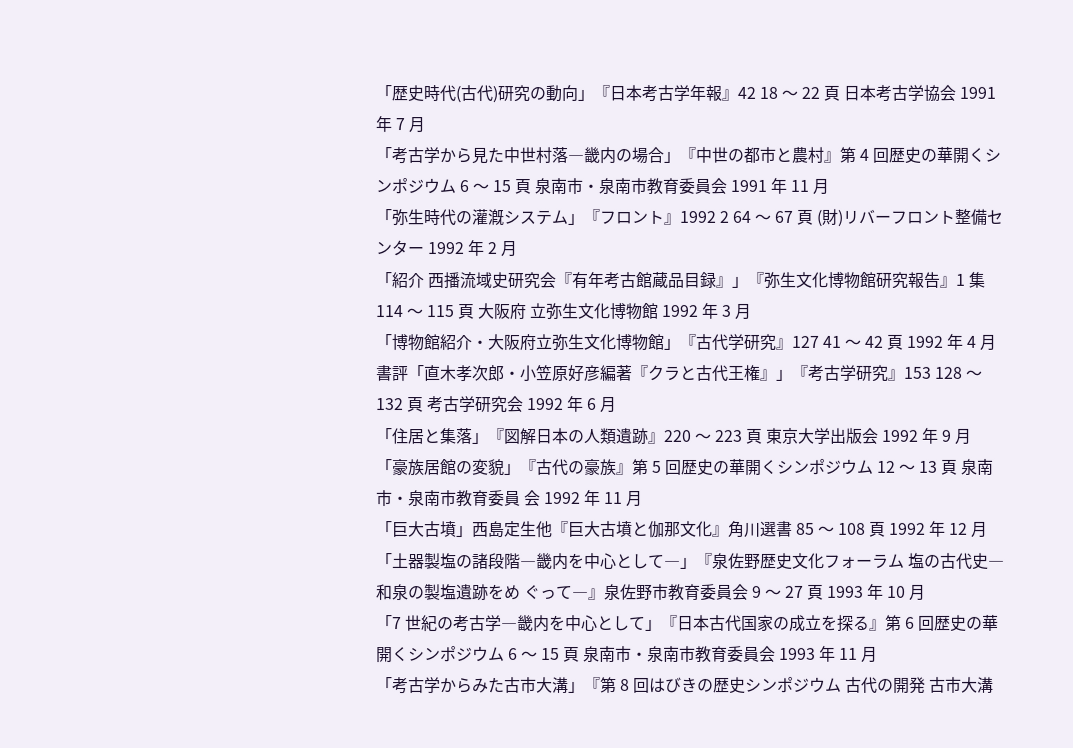「歴史時代(古代)研究の動向」『日本考古学年報』42 18 〜 22 頁 日本考古学協会 1991 年 7 月
「考古学から見た中世村落―畿内の場合」『中世の都市と農村』第 4 回歴史の華開くシンポジウム 6 〜 15 頁 泉南市・泉南市教育委員会 1991 年 11 月
「弥生時代の灌漑システム」『フロント』1992 2 64 〜 67 頁 (財)リバーフロント整備センター 1992 年 2 月
「紹介 西播流域史研究会『有年考古館蔵品目録』」『弥生文化博物館研究報告』1 集 114 〜 115 頁 大阪府 立弥生文化博物館 1992 年 3 月
「博物館紹介・大阪府立弥生文化博物館」『古代学研究』127 41 〜 42 頁 1992 年 4 月
書評「直木孝次郎・小笠原好彦編著『クラと古代王権』」『考古学研究』153 128 〜 132 頁 考古学研究会 1992 年 6 月
「住居と集落」『図解日本の人類遺跡』220 〜 223 頁 東京大学出版会 1992 年 9 月
「豪族居館の変貌」『古代の豪族』第 5 回歴史の華開くシンポジウム 12 〜 13 頁 泉南市・泉南市教育委員 会 1992 年 11 月
「巨大古墳」西島定生他『巨大古墳と伽那文化』角川選書 85 〜 108 頁 1992 年 12 月
「土器製塩の諸段階―畿内を中心として―」『泉佐野歴史文化フォーラム 塩の古代史―和泉の製塩遺跡をめ ぐって―』泉佐野市教育委員会 9 〜 27 頁 1993 年 10 月
「7 世紀の考古学―畿内を中心として」『日本古代国家の成立を探る』第 6 回歴史の華開くシンポジウム 6 〜 15 頁 泉南市・泉南市教育委員会 1993 年 11 月
「考古学からみた古市大溝」『第 8 回はびきの歴史シンポジウム 古代の開発 古市大溝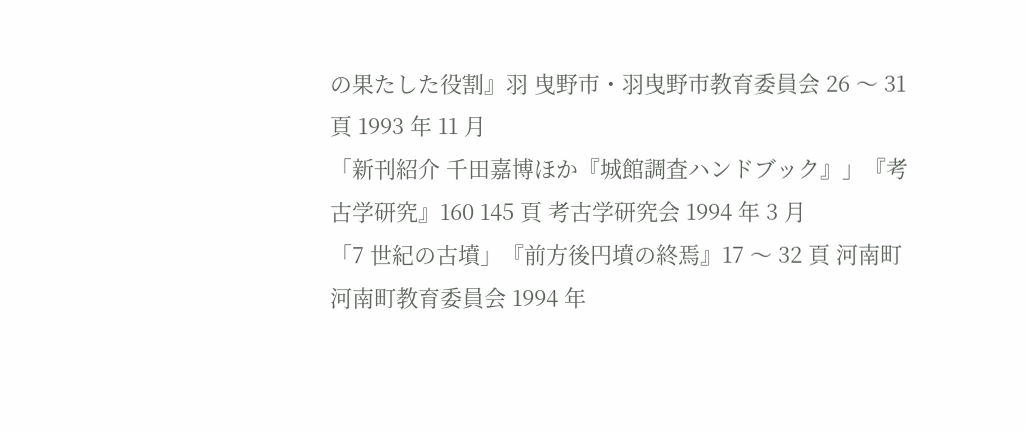の果たした役割』羽 曳野市・羽曳野市教育委員会 26 〜 31 頁 1993 年 11 月
「新刊紹介 千田嘉博ほか『城館調査ハンドブック』」『考古学研究』160 145 頁 考古学研究会 1994 年 3 月
「7 世紀の古墳」『前方後円墳の終焉』17 〜 32 頁 河南町 河南町教育委員会 1994 年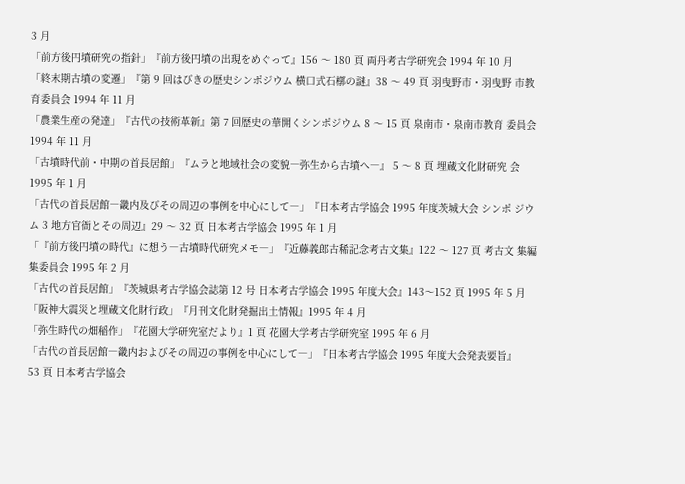3 月
「前方後円墳研究の指針」『前方後円墳の出現をめぐって』156 〜 180 頁 両丹考古学研究会 1994 年 10 月
「終末期古墳の変遷」『第 9 回はびきの歴史シンポジウム 横口式石槨の謎』38 〜 49 頁 羽曳野市・羽曳野 市教育委員会 1994 年 11 月
「農業生産の発達」『古代の技術革新』第 7 回歴史の華開くシンポジウム 8 〜 15 頁 泉南市・泉南市教育 委員会 1994 年 11 月
「古墳時代前・中期の首長居館」『ムラと地域社会の変貌―弥生から古墳へ―』 5 〜 8 頁 埋蔵文化財研究 会 1995 年 1 月
「古代の首長居館―畿内及びその周辺の事例を中心にして―」『日本考古学協会 1995 年度茨城大会 シンポ ジウム 3 地方官衙とその周辺』29 〜 32 頁 日本考古学協会 1995 年 1 月
「『前方後円墳の時代』に想う―古墳時代研究メモ―」『近藤義郎古稀記念考古文集』122 〜 127 頁 考古文 集編集委員会 1995 年 2 月
「古代の首長居館」『茨城県考古学協会誌第 12 号 日本考古学協会 1995 年度大会』143〜152 頁 1995 年 5 月
「阪神大震災と埋蔵文化財行政」『月刊文化財発掘出土情報』1995 年 4 月
「弥生時代の畑稲作」『花園大学研究室だより』1 頁 花園大学考古学研究室 1995 年 6 月
「古代の首長居館―畿内およびその周辺の事例を中心にして―」『日本考古学協会 1995 年度大会発表要旨』
53 頁 日本考古学協会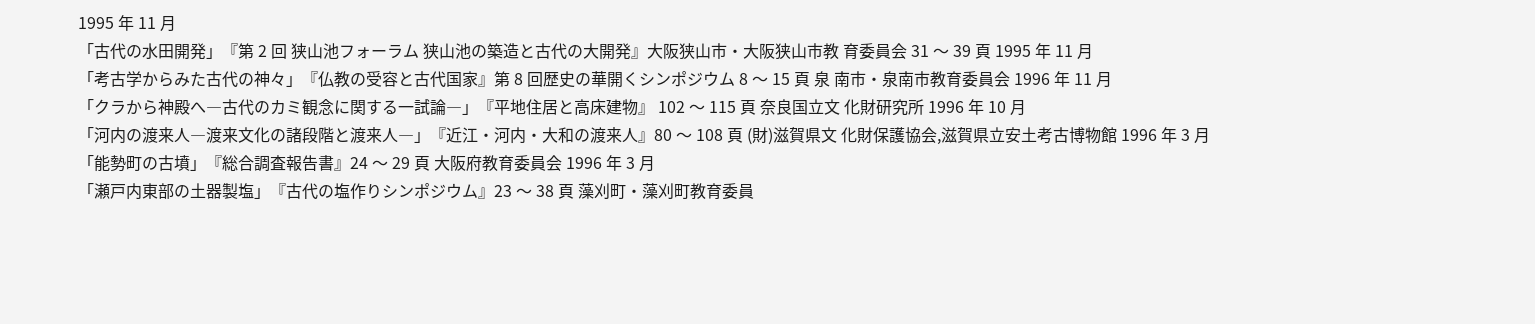1995 年 11 月
「古代の水田開発」『第 2 回 狭山池フォーラム 狭山池の築造と古代の大開発』大阪狭山市・大阪狭山市教 育委員会 31 〜 39 頁 1995 年 11 月
「考古学からみた古代の神々」『仏教の受容と古代国家』第 8 回歴史の華開くシンポジウム 8 〜 15 頁 泉 南市・泉南市教育委員会 1996 年 11 月
「クラから神殿へ―古代のカミ観念に関する一試論―」『平地住居と高床建物』 102 〜 115 頁 奈良国立文 化財研究所 1996 年 10 月
「河内の渡来人―渡来文化の諸段階と渡来人―」『近江・河内・大和の渡来人』80 〜 108 頁 (財)滋賀県文 化財保護協会,滋賀県立安土考古博物館 1996 年 3 月
「能勢町の古墳」『総合調査報告書』24 〜 29 頁 大阪府教育委員会 1996 年 3 月
「瀬戸内東部の土器製塩」『古代の塩作りシンポジウム』23 〜 38 頁 藻刈町・藻刈町教育委員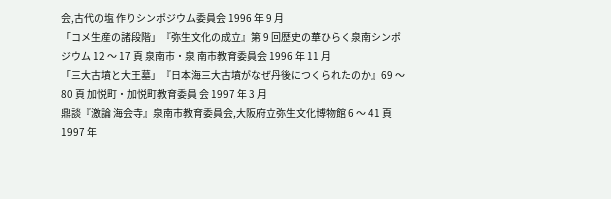会,古代の塩 作りシンポジウム委員会 1996 年 9 月
「コメ生産の諸段階」『弥生文化の成立』第 9 回歴史の華ひらく泉南シンポジウム 12 〜 17 頁 泉南市・泉 南市教育委員会 1996 年 11 月
「三大古墳と大王墓」『日本海三大古墳がなぜ丹後につくられたのか』69 〜 80 頁 加悦町・加悦町教育委員 会 1997 年 3 月
鼎談『激論 海会寺』泉南市教育委員会,大阪府立弥生文化博物館 6 〜 41 頁 1997 年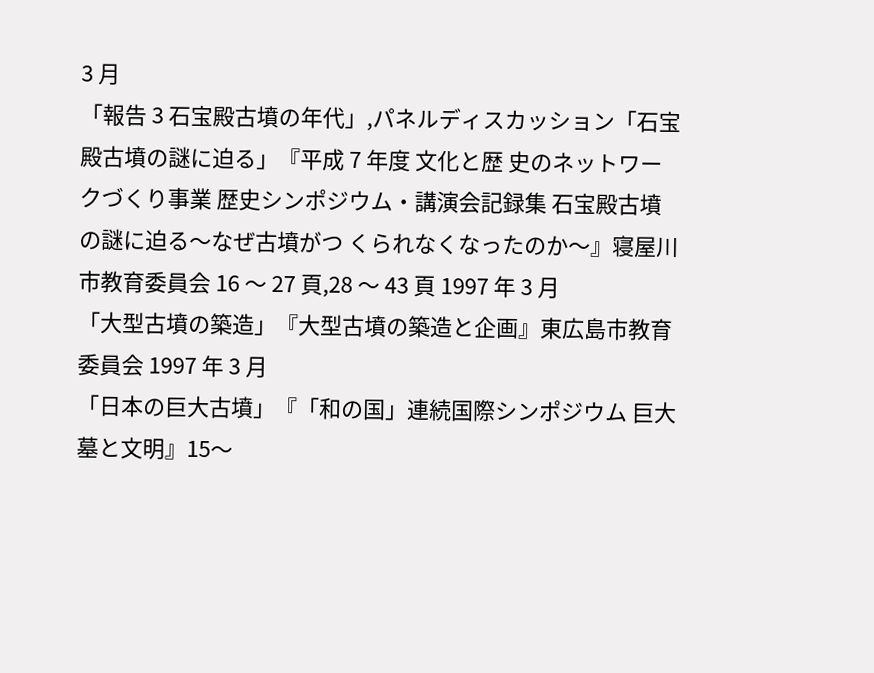3 月
「報告 3 石宝殿古墳の年代」,パネルディスカッション「石宝殿古墳の謎に迫る」『平成 7 年度 文化と歴 史のネットワークづくり事業 歴史シンポジウム・講演会記録集 石宝殿古墳の謎に迫る〜なぜ古墳がつ くられなくなったのか〜』寝屋川市教育委員会 16 〜 27 頁,28 〜 43 頁 1997 年 3 月
「大型古墳の築造」『大型古墳の築造と企画』東広島市教育委員会 1997 年 3 月
「日本の巨大古墳」『「和の国」連続国際シンポジウム 巨大墓と文明』15〜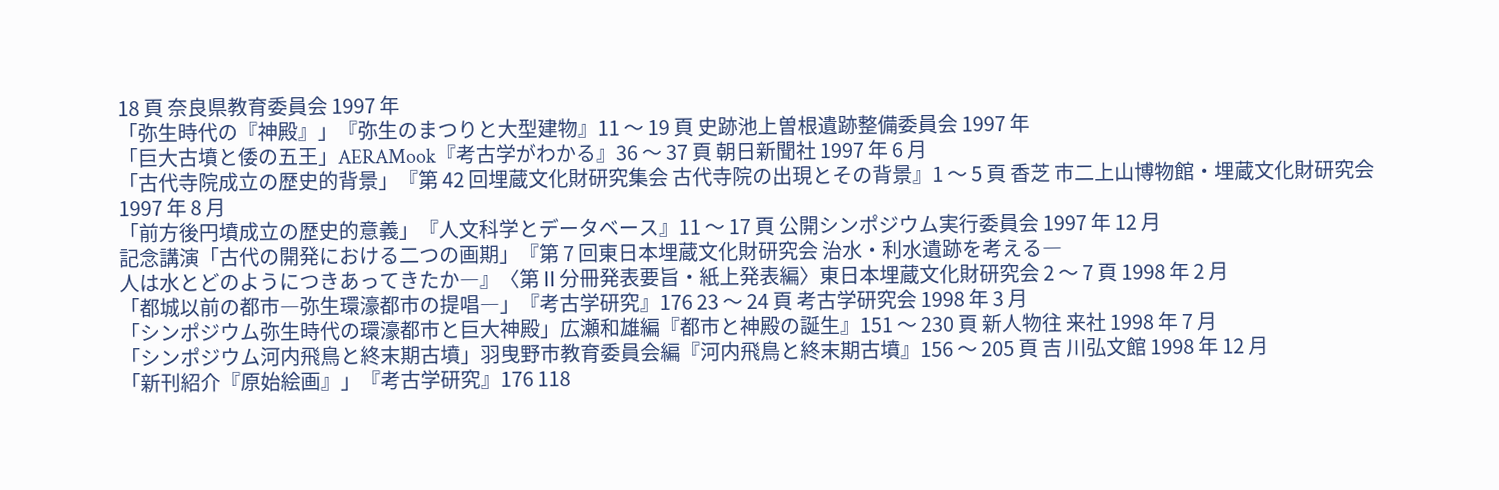18 頁 奈良県教育委員会 1997 年
「弥生時代の『神殿』」『弥生のまつりと大型建物』11 〜 19 頁 史跡池上曽根遺跡整備委員会 1997 年
「巨大古墳と倭の五王」AERAMook『考古学がわかる』36 〜 37 頁 朝日新聞社 1997 年 6 月
「古代寺院成立の歴史的背景」『第 42 回埋蔵文化財研究集会 古代寺院の出現とその背景』1 〜 5 頁 香芝 市二上山博物館・埋蔵文化財研究会 1997 年 8 月
「前方後円墳成立の歴史的意義」『人文科学とデータベース』11 〜 17 頁 公開シンポジウム実行委員会 1997 年 12 月
記念講演「古代の開発における二つの画期」『第 7 回東日本埋蔵文化財研究会 治水・利水遺跡を考える―
人は水とどのようにつきあってきたか―』〈第Ⅱ分冊発表要旨・紙上発表編〉東日本埋蔵文化財研究会 2 〜 7 頁 1998 年 2 月
「都城以前の都市―弥生環濠都市の提唱―」『考古学研究』176 23 〜 24 頁 考古学研究会 1998 年 3 月
「シンポジウム弥生時代の環濠都市と巨大神殿」広瀬和雄編『都市と神殿の誕生』151 〜 230 頁 新人物往 来社 1998 年 7 月
「シンポジウム河内飛鳥と終末期古墳」羽曳野市教育委員会編『河内飛鳥と終末期古墳』156 〜 205 頁 吉 川弘文館 1998 年 12 月
「新刊紹介『原始絵画』」『考古学研究』176 118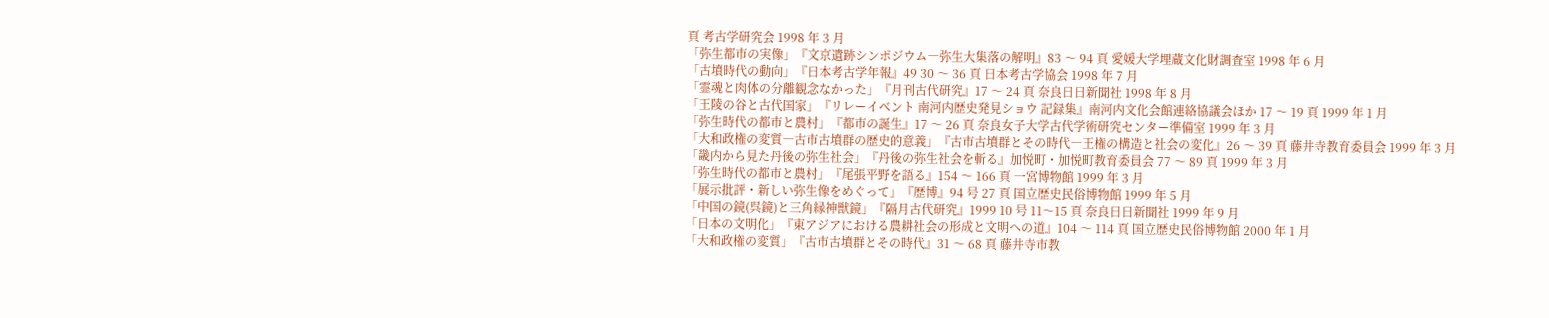頁 考古学研究会 1998 年 3 月
「弥生都市の実像」『文京遺跡シンポジウム―弥生大集落の解明』83 〜 94 頁 愛媛大学埋蔵文化財調査室 1998 年 6 月
「古墳時代の動向」『日本考古学年報』49 30 〜 36 頁 日本考古学協会 1998 年 7 月
「霊魂と肉体の分離観念なかった」『月刊古代研究』17 〜 24 頁 奈良日日新聞社 1998 年 8 月
「王陵の谷と古代国家」『リレーイベント 南河内歴史発見ショウ 記録集』南河内文化会館連絡協議会ほか 17 〜 19 頁 1999 年 1 月
「弥生時代の都市と農村」『都市の誕生』17 〜 26 頁 奈良女子大学古代学術研究センター準備室 1999 年 3 月
「大和政権の変質―古市古墳群の歴史的意義」『古市古墳群とその時代―王権の構造と社会の変化』26 〜 39 頁 藤井寺教育委員会 1999 年 3 月
「畿内から見た丹後の弥生社会」『丹後の弥生社会を斬る』加悦町・加悦町教育委員会 77 〜 89 頁 1999 年 3 月
「弥生時代の都市と農村」『尾張平野を語る』154 〜 166 頁 一宮博物館 1999 年 3 月
「展示批評・新しい弥生像をめぐって」『歴博』94 号 27 頁 国立歴史民俗博物館 1999 年 5 月
「中国の鏡(呉鏡)と三角縁神獣鏡」『隔月古代研究』1999 10 号 11〜15 頁 奈良日日新聞社 1999 年 9 月
「日本の文明化」『東アジアにおける農耕社会の形成と文明への道』104 〜 114 頁 国立歴史民俗博物館 2000 年 1 月
「大和政権の変質」『古市古墳群とその時代』31 〜 68 頁 藤井寺市教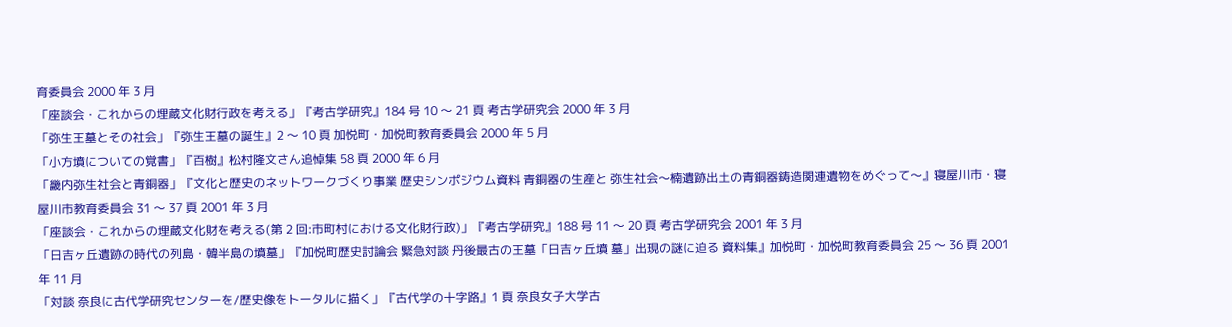育委員会 2000 年 3 月
「座談会・これからの埋蔵文化財行政を考える」『考古学研究』184 号 10 〜 21 頁 考古学研究会 2000 年 3 月
「弥生王墓とその社会」『弥生王墓の誕生』2 〜 10 頁 加悦町・加悦町教育委員会 2000 年 5 月
「小方墳についての覚書」『百樹』松村隆文さん追悼集 58 頁 2000 年 6 月
「畿内弥生社会と青銅器」『文化と歴史のネットワークづくり事業 歴史シンポジウム資料 青銅器の生産と 弥生社会〜楠遺跡出土の青銅器鋳造関連遺物をめぐって〜』寝屋川市・寝屋川市教育委員会 31 〜 37 頁 2001 年 3 月
「座談会・これからの埋蔵文化財を考える(第 2 回:市町村における文化財行政)」『考古学研究』188 号 11 〜 20 頁 考古学研究会 2001 年 3 月
「日吉ヶ丘遺跡の時代の列島・韓半島の墳墓」『加悦町歴史討論会 緊急対談 丹後最古の王墓「日吉ヶ丘墳 墓」出現の謎に迫る 資料集』加悦町・加悦町教育委員会 25 〜 36 頁 2001 年 11 月
「対談 奈良に古代学研究センターを/歴史像をトータルに描く」『古代学の十字路』1 頁 奈良女子大学古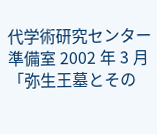代学術研究センター準備室 2002 年 3 月
「弥生王墓とその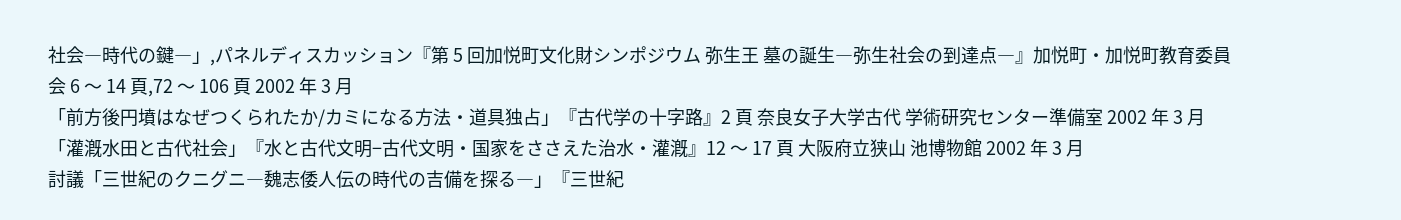社会―時代の鍵―」,パネルディスカッション『第 5 回加悦町文化財シンポジウム 弥生王 墓の誕生―弥生社会の到達点―』加悦町・加悦町教育委員会 6 〜 14 頁,72 〜 106 頁 2002 年 3 月
「前方後円墳はなぜつくられたか/カミになる方法・道具独占」『古代学の十字路』2 頁 奈良女子大学古代 学術研究センター準備室 2002 年 3 月
「灌漑水田と古代社会」『水と古代文明−古代文明・国家をささえた治水・灌漑』12 〜 17 頁 大阪府立狭山 池博物館 2002 年 3 月
討議「三世紀のクニグニ―魏志倭人伝の時代の吉備を探る―」『三世紀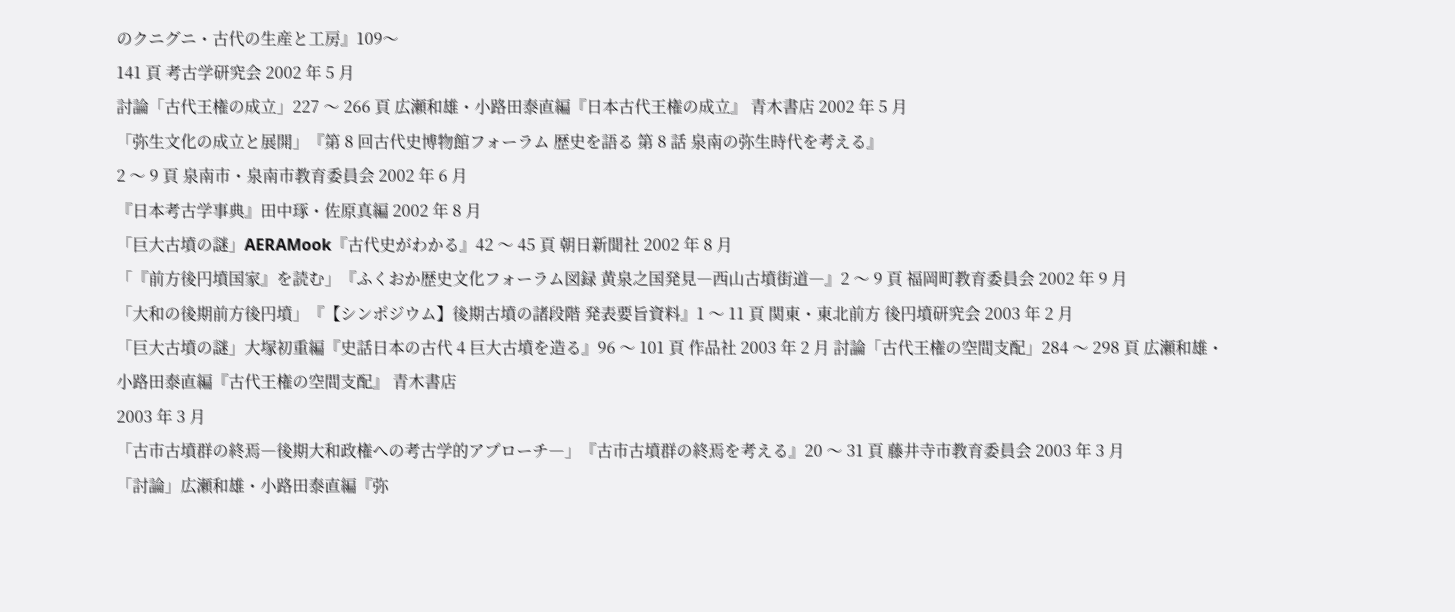のクニグニ・古代の生産と工房』109〜
141 頁 考古学研究会 2002 年 5 月
討論「古代王権の成立」227 〜 266 頁 広瀬和雄・小路田泰直編『日本古代王権の成立』 青木書店 2002 年 5 月
「弥生文化の成立と展開」『第 8 回古代史博物館フォーラム 歴史を語る 第 8 話 泉南の弥生時代を考える』
2 〜 9 頁 泉南市・泉南市教育委員会 2002 年 6 月
『日本考古学事典』田中琢・佐原真編 2002 年 8 月
「巨大古墳の謎」AERAMook『古代史がわかる』42 〜 45 頁 朝日新聞社 2002 年 8 月
「『前方後円墳国家』を読む」『ふくおか歴史文化フォーラム図録 黄泉之国発見―西山古墳街道―』2 〜 9 頁 福岡町教育委員会 2002 年 9 月
「大和の後期前方後円墳」『【シンポジウム】後期古墳の諸段階 発表要旨資料』1 〜 11 頁 関東・東北前方 後円墳研究会 2003 年 2 月
「巨大古墳の謎」大塚初重編『史話日本の古代 4 巨大古墳を造る』96 〜 101 頁 作品社 2003 年 2 月 討論「古代王権の空間支配」284 〜 298 頁 広瀬和雄・小路田泰直編『古代王権の空間支配』 青木書店
2003 年 3 月
「古市古墳群の終焉―後期大和政権への考古学的アプローチ―」『古市古墳群の終焉を考える』20 〜 31 頁 藤井寺市教育委員会 2003 年 3 月
「討論」広瀬和雄・小路田泰直編『弥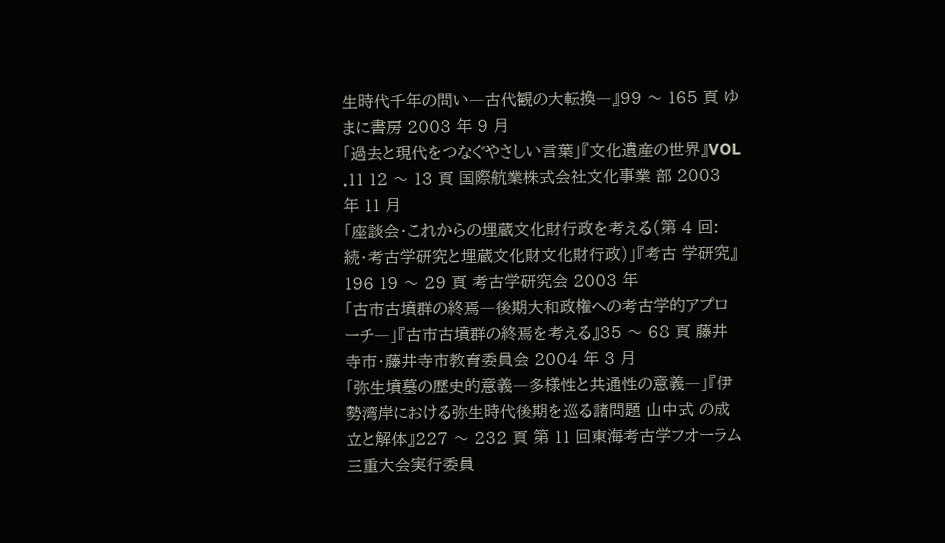生時代千年の問い―古代観の大転換―』99 〜 165 頁 ゆまに書房 2003 年 9 月
「過去と現代をつなぐやさしい言葉」『文化遺産の世界』VOL .11 12 〜 13 頁 国際航業株式会社文化事業 部 2003 年 11 月
「座談会・これからの埋蔵文化財行政を考える(第 4 回:続・考古学研究と埋蔵文化財文化財行政)」『考古 学研究』196 19 〜 29 頁 考古学研究会 2003 年
「古市古墳群の終焉―後期大和政権への考古学的アプローチ―」『古市古墳群の終焉を考える』35 〜 68 頁 藤井寺市・藤井寺市教育委員会 2004 年 3 月
「弥生墳墓の歴史的意義―多様性と共通性の意義―」『伊勢湾岸における弥生時代後期を巡る諸問題 山中式 の成立と解体』227 〜 232 頁 第 11 回東海考古学フオーラム三重大会実行委員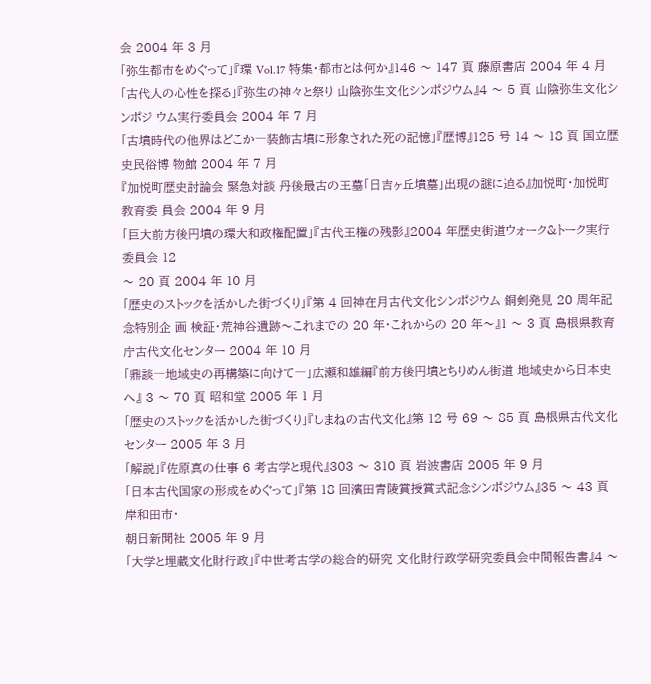会 2004 年 3 月
「弥生都市をめぐって」『環 Vol.17 特集・都市とは何か』146 〜 147 頁 藤原書店 2004 年 4 月
「古代人の心性を探る」『弥生の神々と祭り 山陰弥生文化シンポジウム』4 〜 5 頁 山陰弥生文化シンポジ ウム実行委員会 2004 年 7 月
「古墳時代の他界はどこか―装飾古墳に形象された死の記憶」『歴博』125 号 14 〜 18 頁 国立歴史民俗博 物館 2004 年 7 月
『加悦町歴史討論会 緊急対談 丹後最古の王墓「日吉ヶ丘墳墓」出現の謎に迫る』加悦町・加悦町教育委 員会 2004 年 9 月
「巨大前方後円墳の環大和政権配置」『古代王権の残影』2004 年歴史街道ウォーク&トーク実行委員会 12
〜 20 頁 2004 年 10 月
「歴史のストックを活かした街づくり」『第 4 回神在月古代文化シンポジウム 銅剣発見 20 周年記念特別企 画 検証・荒神谷遺跡〜これまでの 20 年・これからの 20 年〜』1 〜 3 頁 島根県教育庁古代文化センター 2004 年 10 月
「鼎談―地域史の再構築に向けて―」広瀬和雄編『前方後円墳とちりめん街道 地域史から日本史へ』 3 〜 70 頁 昭和堂 2005 年 1 月
「歴史のストックを活かした街づくり」『しまねの古代文化』第 12 号 69 〜 85 頁 島根県古代文化センター 2005 年 3 月
「解説」『佐原真の仕事 6 考古学と現代』303 〜 310 頁 岩波書店 2005 年 9 月
「日本古代国家の形成をめぐって」『第 18 回濱田青陵賞授賞式記念シンポジウム』35 〜 43 頁 岸和田市・
朝日新聞社 2005 年 9 月
「大学と埋蔵文化財行政」『中世考古学の総合的研究 文化財行政学研究委員会中間報告書』4 〜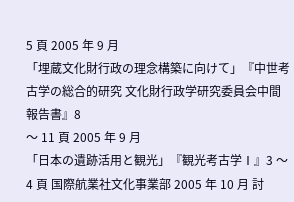5 頁 2005 年 9 月
「埋蔵文化財行政の理念構築に向けて」『中世考古学の総合的研究 文化財行政学研究委員会中間報告書』8
〜 11 頁 2005 年 9 月
「日本の遺跡活用と観光」『観光考古学Ⅰ』3 〜 4 頁 国際航業社文化事業部 2005 年 10 月 討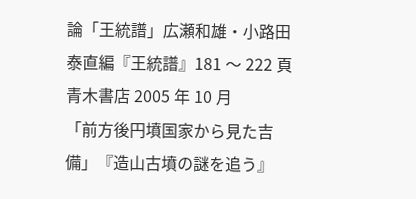論「王統譜」広瀬和雄・小路田泰直編『王統譜』181 〜 222 頁 青木書店 2005 年 10 月
「前方後円墳国家から見た吉備」『造山古墳の謎を追う』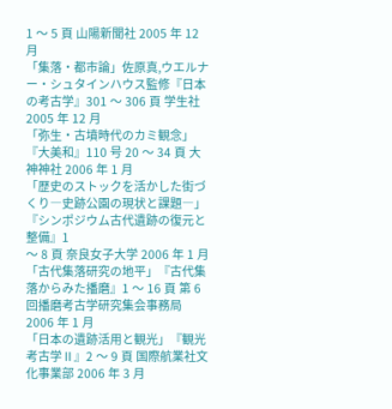1 〜 5 頁 山陽新聞社 2005 年 12 月
「集落・都市論」佐原真,ウエルナー・シュタインハウス監修『日本の考古学』301 〜 306 頁 学生社 2005 年 12 月
「弥生・古墳時代のカミ観念」『大美和』110 号 20 〜 34 頁 大神神社 2006 年 1 月
「歴史のストックを活かした街づくり―史跡公園の現状と課題―」『シンポジウム古代遺跡の復元と整備』1
〜 8 頁 奈良女子大学 2006 年 1 月
「古代集落研究の地平」『古代集落からみた播磨』1 〜 16 頁 第 6 回播磨考古学研究集会事務局 2006 年 1 月
「日本の遺跡活用と観光」『観光考古学Ⅱ』2 〜 9 頁 国際航業社文化事業部 2006 年 3 月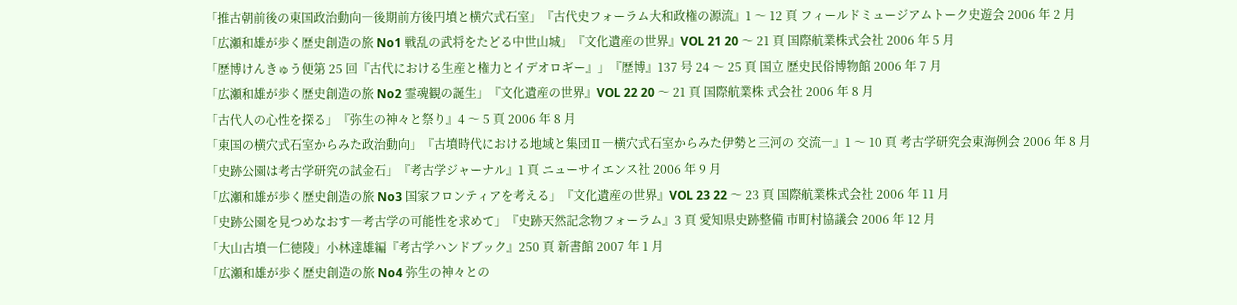「推古朝前後の東国政治動向―後期前方後円墳と横穴式石室」『古代史フォーラム大和政権の源流』1 〜 12 頁 フィールドミュージアムトーク史遊会 2006 年 2 月
「広瀬和雄が歩く歴史創造の旅 No1 戦乱の武将をたどる中世山城」『文化遺産の世界』VOL 21 20 〜 21 頁 国際航業株式会社 2006 年 5 月
「歴博けんきゅう便第 25 回『古代における生産と権力とイデオロギー』」『歴博』137 号 24 〜 25 頁 国立 歴史民俗博物館 2006 年 7 月
「広瀬和雄が歩く歴史創造の旅 No2 霊魂観の誕生」『文化遺産の世界』VOL 22 20 〜 21 頁 国際航業株 式会社 2006 年 8 月
「古代人の心性を探る」『弥生の神々と祭り』4 〜 5 頁 2006 年 8 月
「東国の横穴式石室からみた政治動向」『古墳時代における地域と集団Ⅱ―横穴式石室からみた伊勢と三河の 交流―』1 〜 10 頁 考古学研究会東海例会 2006 年 8 月
「史跡公園は考古学研究の試金石」『考古学ジャーナル』1 頁 ニューサイエンス社 2006 年 9 月
「広瀬和雄が歩く歴史創造の旅 No3 国家フロンティアを考える」『文化遺産の世界』VOL 23 22 〜 23 頁 国際航業株式会社 2006 年 11 月
「史跡公園を見つめなおす―考古学の可能性を求めて」『史跡天然記念物フォーラム』3 頁 愛知県史跡整備 市町村協議会 2006 年 12 月
「大山古墳―仁徳陵」小林達雄編『考古学ハンドブック』250 頁 新書館 2007 年 1 月
「広瀬和雄が歩く歴史創造の旅 No4 弥生の神々との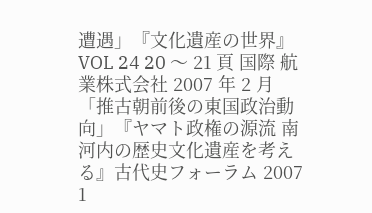遭遇」『文化遺産の世界』VOL 24 20 〜 21 頁 国際 航業株式会社 2007 年 2 月
「推古朝前後の東国政治動向」『ヤマト政権の源流 南河内の歴史文化遺産を考える』古代史フォーラム 2007 1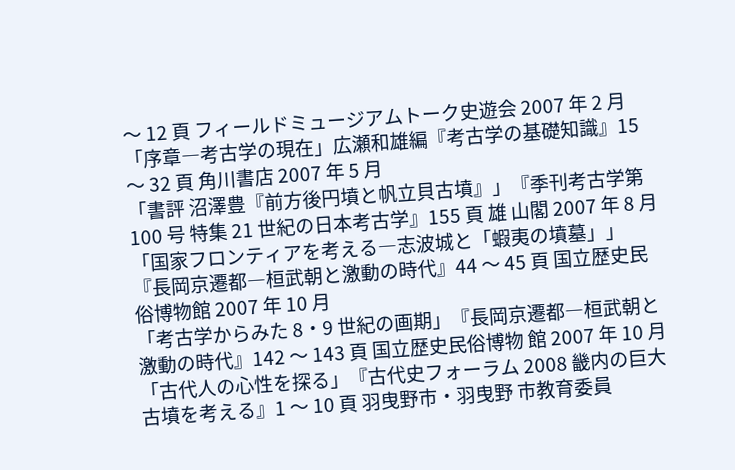〜 12 頁 フィールドミュージアムトーク史遊会 2007 年 2 月
「序章―考古学の現在」広瀬和雄編『考古学の基礎知識』15 〜 32 頁 角川書店 2007 年 5 月
「書評 沼澤豊『前方後円墳と帆立貝古墳』」『季刊考古学第 100 号 特集 21 世紀の日本考古学』155 頁 雄 山閣 2007 年 8 月
「国家フロンティアを考える―志波城と「蝦夷の墳墓」」『長岡京遷都―桓武朝と激動の時代』44 〜 45 頁 国立歴史民俗博物館 2007 年 10 月
「考古学からみた 8・9 世紀の画期」『長岡京遷都―桓武朝と激動の時代』142 〜 143 頁 国立歴史民俗博物 館 2007 年 10 月
「古代人の心性を探る」『古代史フォーラム 2008 畿内の巨大古墳を考える』1 〜 10 頁 羽曳野市・羽曳野 市教育委員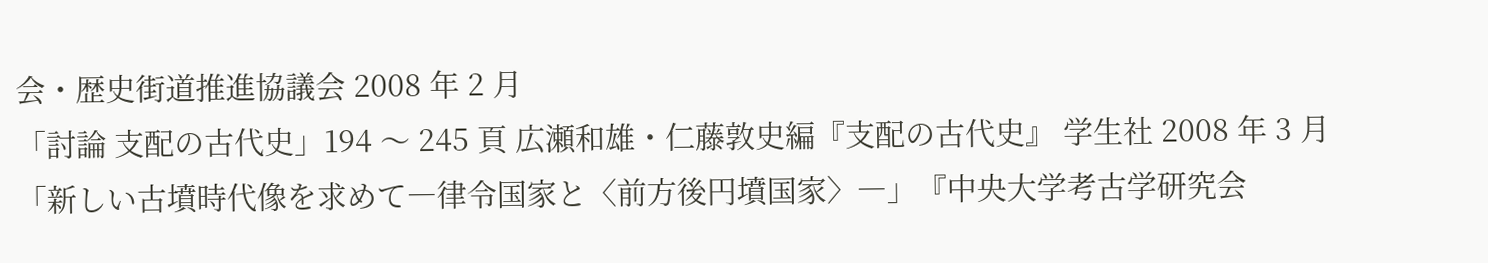会・歴史街道推進協議会 2008 年 2 月
「討論 支配の古代史」194 〜 245 頁 広瀬和雄・仁藤敦史編『支配の古代史』 学生社 2008 年 3 月
「新しい古墳時代像を求めて―律令国家と〈前方後円墳国家〉―」『中央大学考古学研究会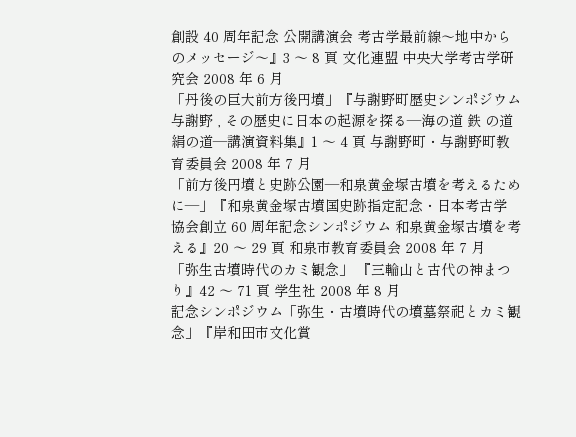創設 40 周年記念 公開講演会 考古学最前線〜地中からのメッセージ〜』3 〜 8 頁 文化連盟 中央大学考古学研究会 2008 年 6 月
「丹後の巨大前方後円墳」『与謝野町歴史シンポジウム 与謝野 , その歴史に日本の起源を探る―海の道 鉄 の道 絹の道―講演資料集』1 〜 4 頁 与謝野町・与謝野町教育委員会 2008 年 7 月
「前方後円墳と史跡公園―和泉黄金塚古墳を考えるために―」『和泉黄金塚古墳国史跡指定記念・日本考古学 協会創立 60 周年記念シンポジウム 和泉黄金塚古墳を考える』20 〜 29 頁 和泉市教育委員会 2008 年 7 月
「弥生古墳時代のカミ観念」 『三輪山と古代の神まつり』42 〜 71 頁 学生社 2008 年 8 月
記念シンポジウム「弥生・古墳時代の墳墓祭祀とカミ観念」『岸和田市文化賞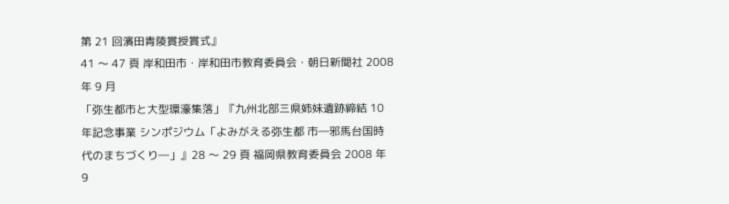第 21 回濱田青陵賞授賞式』
41 〜 47 頁 岸和田市・岸和田市教育委員会・朝日新聞社 2008 年 9 月
「弥生都市と大型環濠集落」『九州北部三県姉妹遺跡締結 10 年記念事業 シンポジウム「よみがえる弥生都 市―邪馬台国時代のまちづくり―」』28 〜 29 頁 福岡県教育委員会 2008 年 9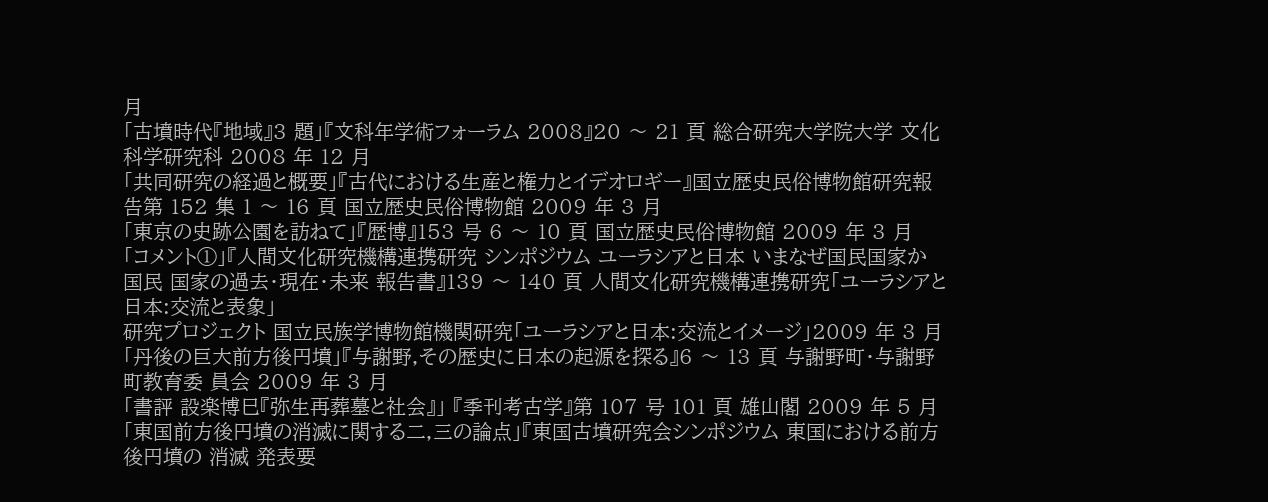月
「古墳時代『地域』3 題」『文科年学術フォーラム 2008』20 〜 21 頁 総合研究大学院大学 文化科学研究科 2008 年 12 月
「共同研究の経過と概要」『古代における生産と権力とイデオロギー』国立歴史民俗博物館研究報告第 152 集 1 〜 16 頁 国立歴史民俗博物館 2009 年 3 月
「東京の史跡公園を訪ねて」『歴博』153 号 6 〜 10 頁 国立歴史民俗博物館 2009 年 3 月
「コメント①」『人間文化研究機構連携研究 シンポジウム ユーラシアと日本 いまなぜ国民国家か 国民 国家の過去・現在・未来 報告書』139 〜 140 頁 人間文化研究機構連携研究「ユーラシアと日本:交流と表象」
研究プロジェクト 国立民族学博物館機関研究「ユーラシアと日本:交流とイメージ」2009 年 3 月
「丹後の巨大前方後円墳」『与謝野,その歴史に日本の起源を探る』6 〜 13 頁 与謝野町・与謝野町教育委 員会 2009 年 3 月
「書評 設楽博巳『弥生再葬墓と社会』」 『季刊考古学』第 107 号 101 頁 雄山閣 2009 年 5 月
「東国前方後円墳の消滅に関する二,三の論点」『東国古墳研究会シンポジウム 東国における前方後円墳の 消滅 発表要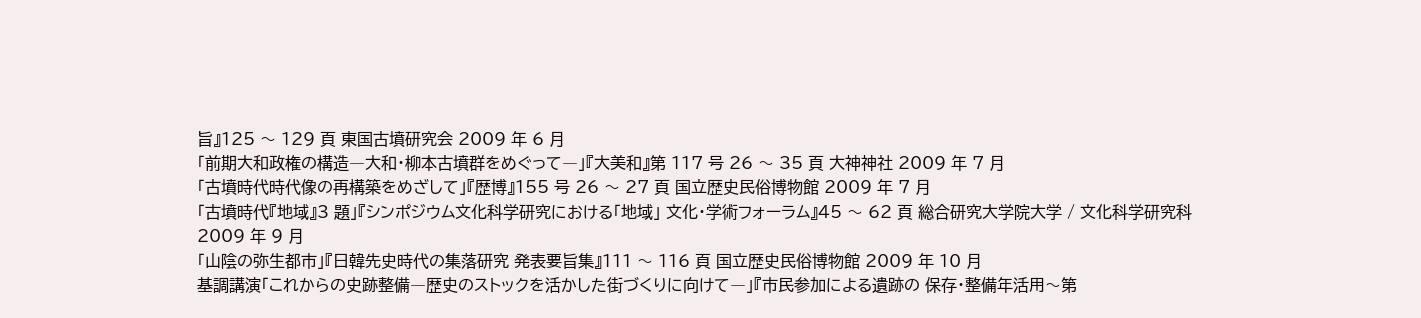旨』125 〜 129 頁 東国古墳研究会 2009 年 6 月
「前期大和政権の構造―大和・柳本古墳群をめぐって―」『大美和』第 117 号 26 〜 35 頁 大神神社 2009 年 7 月
「古墳時代時代像の再構築をめざして」『歴博』155 号 26 〜 27 頁 国立歴史民俗博物館 2009 年 7 月
「古墳時代『地域』3 題」『シンポジウム文化科学研究における「地域」 文化・学術フォーラム』45 〜 62 頁 総合研究大学院大学 / 文化科学研究科 2009 年 9 月
「山陰の弥生都市」『日韓先史時代の集落研究 発表要旨集』111 〜 116 頁 国立歴史民俗博物館 2009 年 10 月
基調講演「これからの史跡整備―歴史のストックを活かした街づくりに向けて―」『市民参加による遺跡の 保存・整備年活用〜第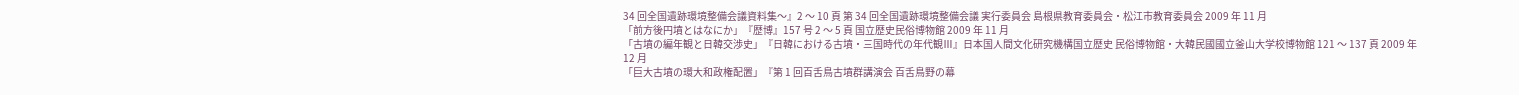34 回全国遺跡環境整備会議資料集〜』2 〜 10 頁 第 34 回全国遺跡環境整備会議 実行委員会 島根県教育委員会・松江市教育委員会 2009 年 11 月
「前方後円墳とはなにか」『歴博』157 号 2 〜 5 頁 国立歴史民俗博物館 2009 年 11 月
「古墳の編年観と日韓交渉史」『日韓における古墳・三国時代の年代観Ⅲ』日本国人間文化研究機構国立歴史 民俗博物館・大韓民國國立釜山大学校博物館 121 〜 137 頁 2009 年 12 月
「巨大古墳の環大和政権配置」『第 1 回百舌鳥古墳群講演会 百舌鳥野の幕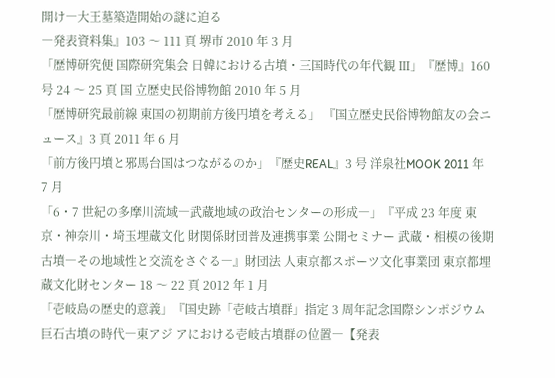開け―大王墓築造開始の謎に迫る
―発表資料集』103 〜 111 頁 堺市 2010 年 3 月
「歴博研究便 国際研究集会 日韓における古墳・三国時代の年代観 Ⅲ」『歴博』160 号 24 〜 25 頁 国 立歴史民俗博物館 2010 年 5 月
「歴博研究最前線 東国の初期前方後円墳を考える」 『国立歴史民俗博物館友の会ニュース』3 頁 2011 年 6 月
「前方後円墳と邪馬台国はつながるのか」『歴史REAL』3 号 洋泉社MOOK 2011 年 7 月
「6・7 世紀の多摩川流域―武蔵地域の政治センターの形成―」『平成 23 年度 東京・神奈川・埼玉埋蔵文化 財関係財団普及連携事業 公開セミナー 武蔵・相模の後期古墳―その地域性と交流をさぐる―』財団法 人東京都スポーツ文化事業団 東京都埋蔵文化財センター 18 〜 22 頁 2012 年 1 月
「壱岐島の歴史的意義」『国史跡「壱岐古墳群」指定 3 周年記念国際シンポジウム 巨石古墳の時代―東アジ アにおける壱岐古墳群の位置―【発表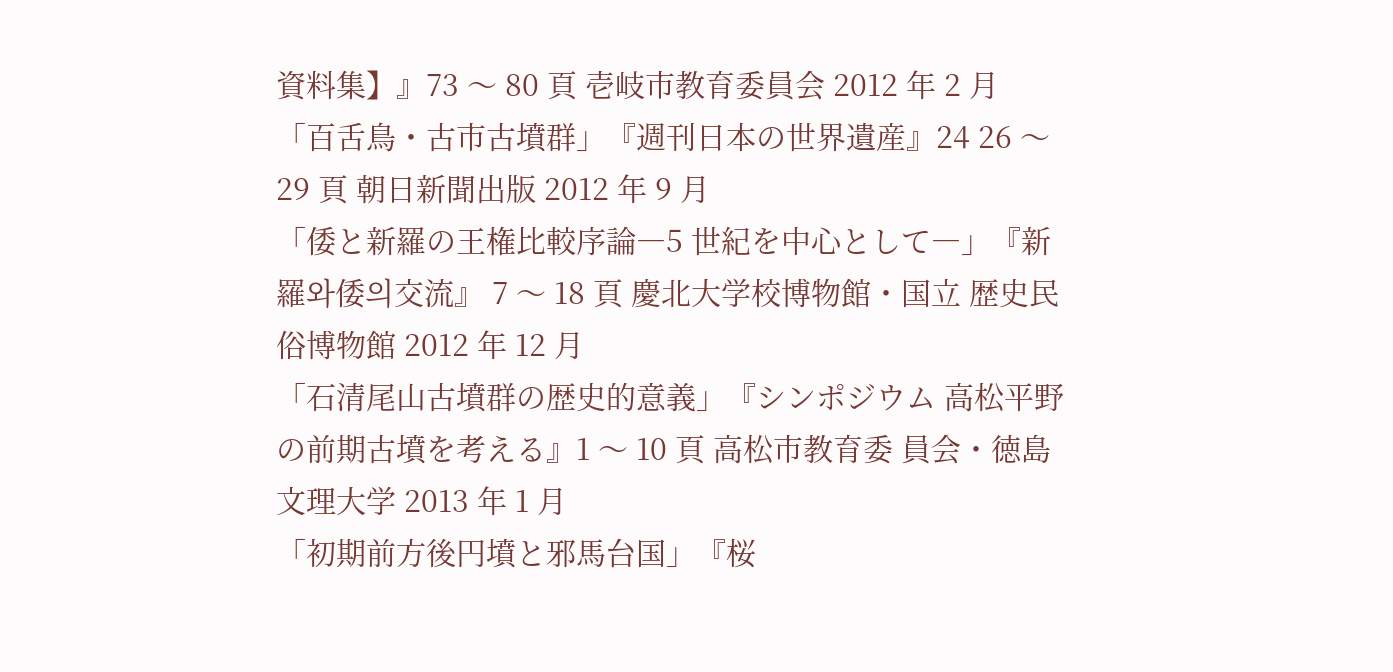資料集】』73 〜 80 頁 壱岐市教育委員会 2012 年 2 月
「百舌鳥・古市古墳群」『週刊日本の世界遺産』24 26 〜 29 頁 朝日新聞出版 2012 年 9 月
「倭と新羅の王権比較序論―5 世紀を中心として―」『新羅와倭의交流』 7 〜 18 頁 慶北大学校博物館・国立 歴史民俗博物館 2012 年 12 月
「石清尾山古墳群の歴史的意義」『シンポジウム 高松平野の前期古墳を考える』1 〜 10 頁 高松市教育委 員会・徳島文理大学 2013 年 1 月
「初期前方後円墳と邪馬台国」『桜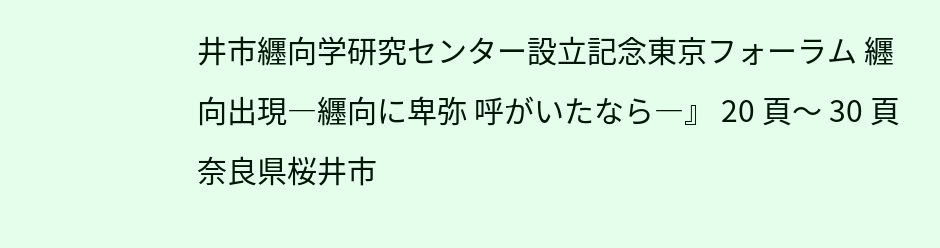井市纒向学研究センター設立記念東京フォーラム 纒向出現―纒向に卑弥 呼がいたなら―』 20 頁〜 30 頁 奈良県桜井市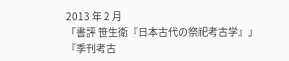2013 年 2 月
「書評 笹生衛『日本古代の祭祀考古学』」『季刊考古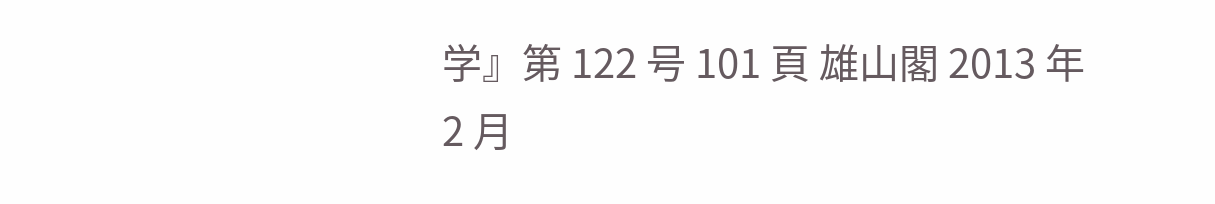学』第 122 号 101 頁 雄山閣 2013 年 2 月